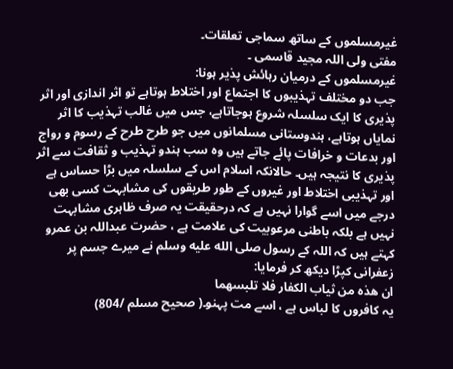غیرمسلموں کے ساتھ سماجی تعلقات۔
مفتی ولی اللہ مجید قاسمی ۔
غیرمسلموں کے درمیان رہائش پذیر ہونا:
جب دو مختلف تہذیبوں کا اجتماع اور اختلاط ہوتاہے تو اثر اندازی اور اثر پذیری کا ایک سلسلہ شروع ہوجاتاہے، جس میں غالب تہذیب کا اثر نمایاں ہوتاہے، ہندوستانی مسلمانوں میں جو طرح طرح کے رسوم و رواج اور بدعات و خرافات پائے جاتے ہیں وہ سب ہندو تہذیب و ثقافت سے اثر پذیری کا نتیجہ ہیں۔ حالانکہ اسلام اس کے سلسلہ میں بڑا حساس ہے اور تہذیبی اختلاط اور غیروں کے طور طریقوں کی مشابہت کسی بھی درجے میں اسے گوارا نہیں ہے کہ درحقیقت یہ صرف ظاہری مشابہت نہیں ہے بلکہ باطنی مرعوبیت کی علامت ہے ، حضرت عبداللہ بن عمرو کہتے ہیں کہ اللہ کے رسول صلى الله عليه وسلم نے میرے جسم پر زعفرانی کپڑا دیکھ کر فرمایا:
ان ھذہ من ثیاب الکفار فلا تلبسھما
یہ کافروں کا لباس ہے ، اسے مت پہنو۔( صحیح مسلم /804)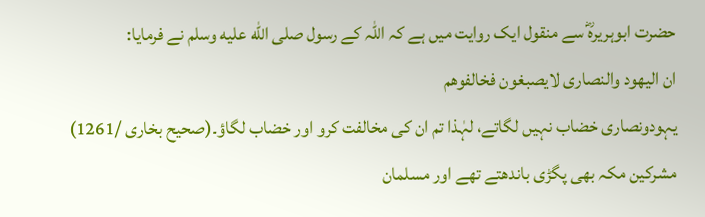حضرت ابوہریرہؓ سے منقول ایک روایت میں ہے کہ اللہ کے رسول صلى الله عليه وسلم نے فرمایا:
ان الیھود والنصاری لایصبغون فخالفوھم
یہودونصاری خضاب نہیں لگاتے، لہٰذا تم ان کی مخالفت کرو اور خضاب لگاؤ۔(صحیح بخاری /1261)
مشرکین مکہ بھی پگڑی باندھتے تھے اور مسلمان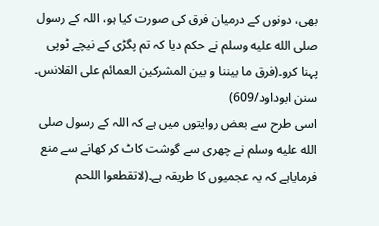بھی، دونوں کے درمیان فرق کی صورت کیا ہو، اللہ کے رسول صلى الله عليه وسلم نے حکم دیا کہ تم پگڑی کے نیچے ٹوپی پہنا کرو۔(فرق ما بیننا و بین المشرکین العمائم علی القلانس۔ سنن ابوداود/609)
اسی طرح سے بعض روایتوں میں ہے کہ اللہ کے رسول صلى الله عليه وسلم نے چھری سے گوشت کاٹ کر کھانے سے منع فرمایاہے کہ یہ عجمیوں کا طریقہ ہے۔(لاتقطعوا اللحم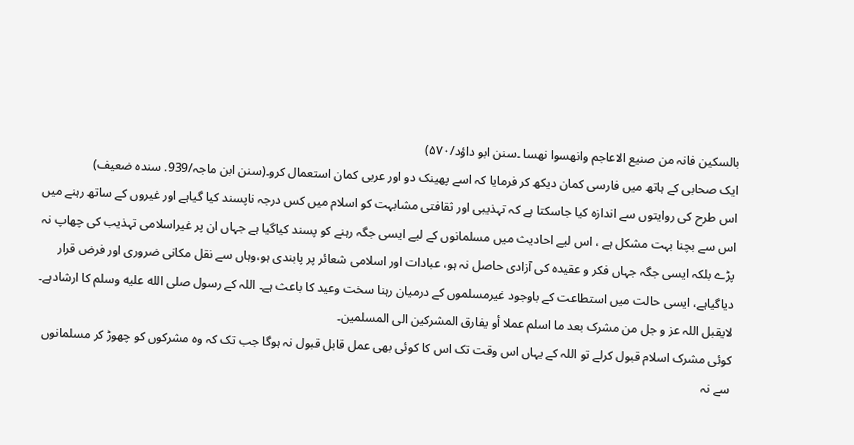بالسکین فانہ من صنیع الاعاجم وانھسوا نھسا ۔سنن ابو داؤد/۵۷۰)
ایک صحابی کے ہاتھ میں فارسی کمان دیکھ کر فرمایا کہ اسے پھینک دو اور عربی کمان استعمال کرو۔(سنن ابن ماجہ/939. سندہ ضعیف)
اس طرح کی روایتوں سے اندازہ کیا جاسکتا ہے کہ تہذیبی اور ثقافتی مشابہت کو اسلام میں کس درجہ ناپسند کیا گیاہے اور غیروں کے ساتھ رہنے میں اس سے بچنا بہت مشکل ہے ، اس لیے احادیث میں مسلمانوں کے لیے ایسی جگہ رہنے کو پسند کیاگیا ہے جہاں ان پر غیراسلامی تہذیب کی چھاپ نہ پڑے بلکہ ایسی جگہ جہاں فکر و عقیدہ کی آزادی حاصل نہ ہو، عبادات اور اسلامی شعائر پر پابندی ہو،وہاں سے نقل مکانی ضروری اور فرض قرار دیاگیاہے، ایسی حالت میں استطاعت کے باوجود غیرمسلموں کے درمیان رہنا سخت وعید کا باعث ہے۔ اللہ کے رسول صلى الله عليه وسلم کا ارشادہے۔
لایقبل اللہ عز و جل من مشرک بعد ما اسلم عملا أو یفارق المشرکین الی المسلمین۔
کوئی مشرک اسلام قبول کرلے تو اللہ کے یہاں اس وقت تک اس کا کوئی بھی عمل قابل قبول نہ ہوگا جب تک کہ وہ مشرکوں کو چھوڑ کر مسلمانوں سے نہ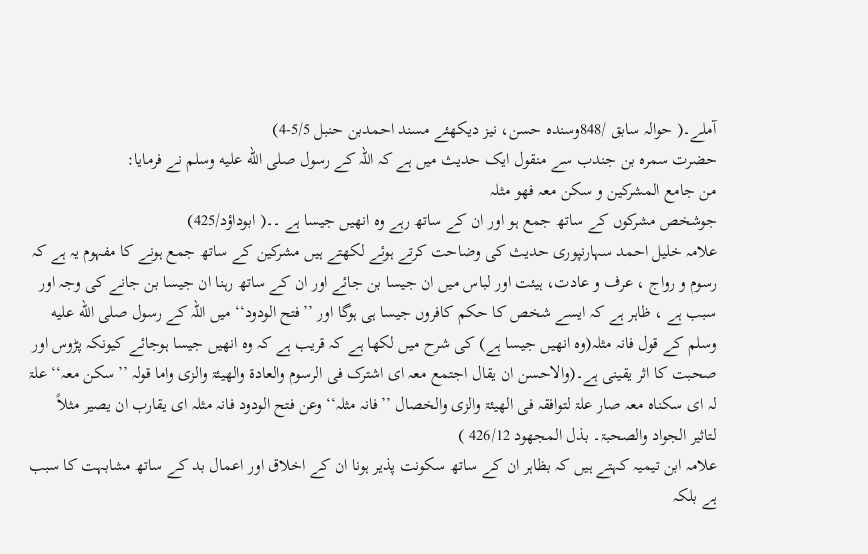آملے۔( حوالہ سابق /848وسندہ حسن، نیز دیکھئے مسند احمدبن حنبل 5/5-4)
حضرت سمرہ بن جندب سے منقول ایک حدیث میں ہے کہ اللہ کے رسول صلى الله عليه وسلم نے فرمایا:
من جامع المشرکین و سکن معہ فھو مثلہ
جوشخص مشرکوں کے ساتھ جمع ہو اور ان کے ساتھ رہے وہ انھیں جیسا ہے ۔۔( ابوداؤد/425)
علامہ خلیل احمد سہارنپوری حدیث کی وضاحت کرتے ہوئے لکھتے ہیں مشرکین کے ساتھ جمع ہونے کا مفہوم یہ ہے کہ رسوم و رواج ، عرف و عادت، ہیئت اور لباس میں ان جیسا بن جائے اور ان کے ساتھ رہنا ان جیسا بن جانے کی وجہ اور سبب ہے ، ظاہر ہے کہ ایسے شخص کا حکم کافروں جیسا ہی ہوگا اور ’’فتح الودود‘‘ میں اللہ کے رسول صلى الله عليه وسلم کے قول فانہ مثلہ(وہ انھیں جیسا ہے) کی شرح میں لکھا ہے کہ قریب ہے کہ وہ انھیں جیسا ہوجائے کیونکہ پڑوس اور صحبت کا اثر یقینی ہے۔(والاحسن ان یقال اجتمع معہ ای اشترک فی الرسوم والعادۃ والھیئۃ والزی واما قولہ ’’سکن معہ‘‘ علۃ لہ ای سکناہ معہ صار علۃ لتوافقہ فی الھیئۃ والزی والخصال ’’فانہ مثلہ‘‘ وعن فتح الودود فانہ مثلہ ای یقارب ان یصیر مثلاً لتاثیر الجواد والصحبۃ۔ بذل المجھود 426/12 )
علامہ ابن تیمیہ کہتے ہیں کہ بظاہر ان کے ساتھ سکونت پذیر ہونا ان کے اخلاق اور اعمال بد کے ساتھ مشابہت کا سبب ہے بلکہ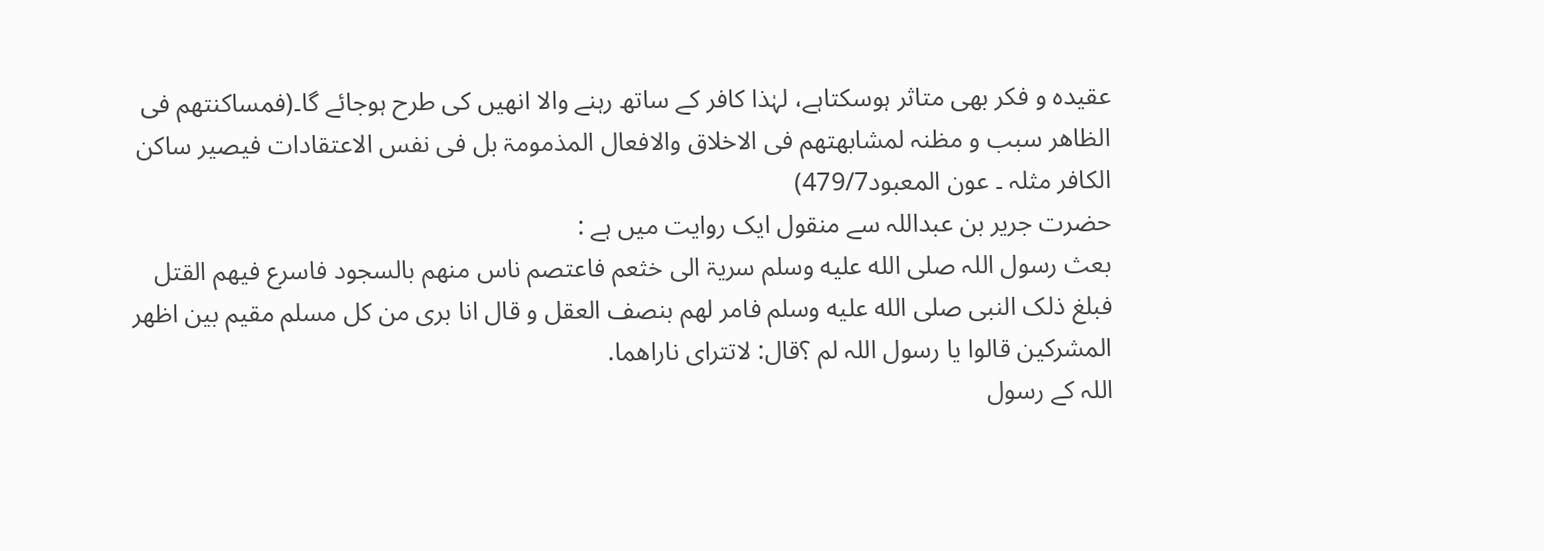عقیدہ و فکر بھی متاثر ہوسکتاہے، لہٰذا کافر کے ساتھ رہنے والا انھیں کی طرح ہوجائے گا۔(فمساکنتھم فی الظاھر سبب و مظنہ لمشابھتھم فی الاخلاق والافعال المذمومۃ بل فی نفس الاعتقادات فیصیر ساکن الکافر مثلہ ۔ عون المعبود479/7)
حضرت جریر بن عبداللہ سے منقول ایک روایت میں ہے :
بعث رسول اللہ صلى الله عليه وسلم سریۃ الی خثعم فاعتصم ناس منھم بالسجود فاسرع فیھم القتل فبلغ ذلک النبی صلى الله عليه وسلم فامر لھم بنصف العقل و قال انا بری من کل مسلم مقیم بین اظھر المشرکین قالوا یا رسول اللہ لم ؟قال: لاتترای ناراھما.
اللہ کے رسول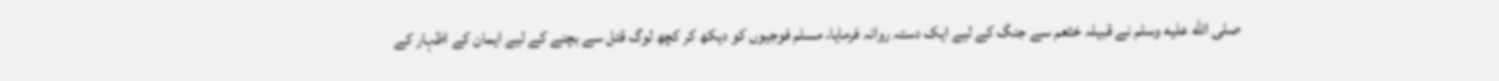صلى الله عليه وسلم نے قبیلہ خثعم سے جنگ کے لیے ایک دستہ روانہ فرمایا، مسلم فوجیوں کو دیکھ کر کچھ لوگ قتل سے بچنے کے لیے ایمان کے اظہار کے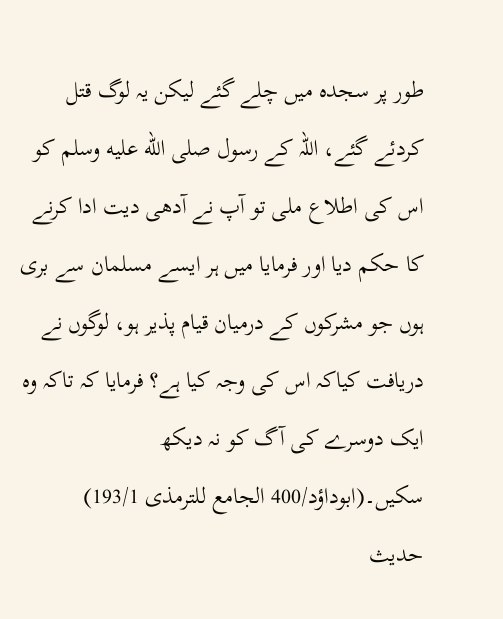طور پر سجدہ میں چلے گئے لیکن یہ لوگ قتل کردئے گئے، اللہ کے رسول صلى الله عليه وسلم کو اس کی اطلاع ملی تو آپ نے آدھی دیت ادا کرنے کا حکم دیا اور فرمایا میں ہر ایسے مسلمان سے بری ہوں جو مشرکوں کے درمیان قیام پذیر ہو، لوگوں نے دریافت کیاکہ اس کی وجہ کیا ہے؟ فرمایا کہ تاکہ وہ ایک دوسرے کی آگ کو نہ دیکھ سکیں۔(ابوداؤد/400 الجامع للترمذی 193/1)
حدیث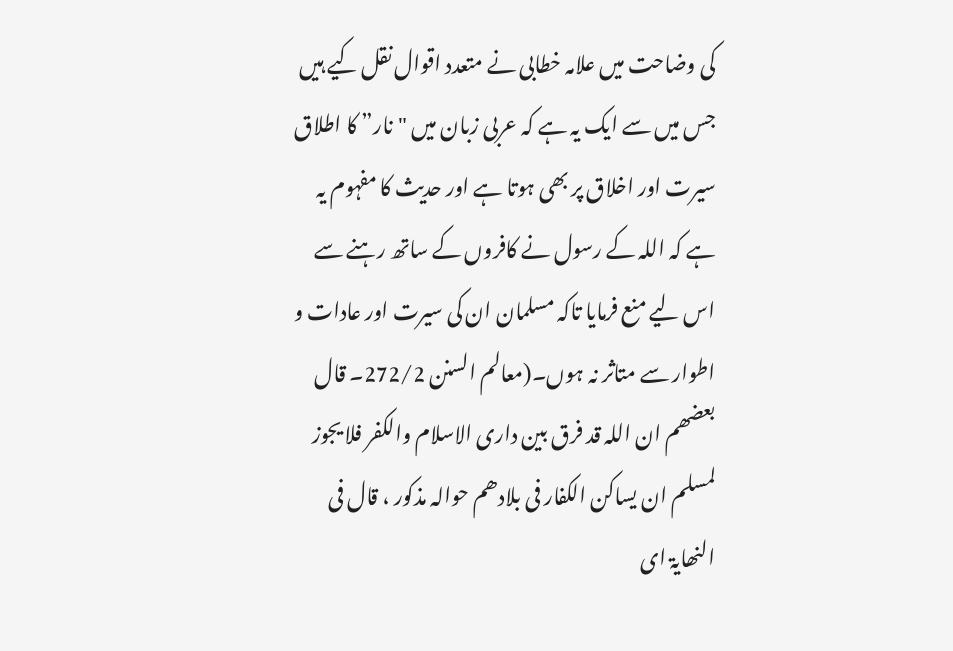کی وضاحت میں علامہ خطابی نے متعدد اقوال نقل کیے ہیں جس میں سے ایک یہ ہے کہ عربی زبان میں "نار” کا اطلاق سیرت اور اخلاق پر بھی ہوتا ہے اور حدیث کا مفہوم یہ ہے کہ اللہ کے رسول نے کافروں کے ساتھ رہنے سے اس لیے منع فرمایا تاکہ مسلمان ان کی سیرت اور عادات و اطوار سے متاثر نہ ہوں۔(معالم السنن 272/2۔ قال بعضھم ان اللہ قد فرق بین داری الاسلام والکفر فلا یجوز لمسلم ان یساکن الکفار فی بلادھم حوالہ مذکور ، قال فی النھایۃ ای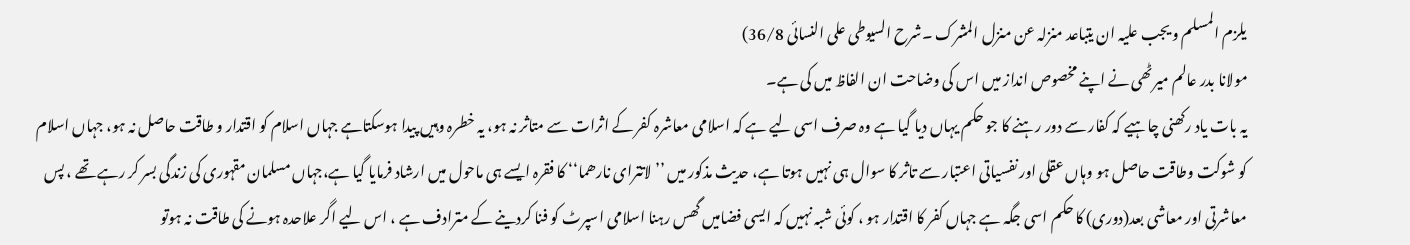یلزم المسلم و یجب علیہ ان یتباعد منزلہ عن منزل المشرک ۔شرح السیوطی علی النسائی 36/8)
مولانا بدر عالم میرٹھی نے اپنے مخصوص انداز میں اس کی وضاحت ان الفاظ میں کی ہے۔
یہ بات یاد رکھنی چاہیے کہ کفار سے دور رہنے کا جو حکم یہاں دیا گیا ہے وہ صرف اسی لیے ہے کہ اسلامی معاشرہ کفر کے اثرات سے متاثر نہ ہو، یہ خطرہ وہیں پیدا ہوسکتاہے جہاں اسلام کو اقتدار و طاقت حاصل نہ ہو، جہاں اسلام کو شوکت وطاقت حاصل ہو وہاں عقلی اور نفسیاتی اعتبار سے تاثر کا سوال ہی نہیں ہوتا ہے، حدیث مذکور میں ’’لاتترای نارھما‘‘ کا فقرہ ایسے ہی ماحول میں ارشاد فرمایا گیا ہے،جہاں مسلمان مقہوری کی زندگی بسر کر رہے تھے ، پس معاشرتی اور معاشی بعد(دوری) کا حکم اسی جگہ ہے جہاں کفر کا اقتدار ہو ، کوئی شبہ نہیں کہ ایسی فضامیں گھس رہنا اسلامی اسپرٹ کو فنا کردینے کے مترادف ہے ، اس لیے اگر علاحدہ ہونے کی طاقت نہ ہوتو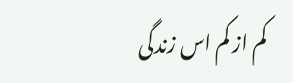کم از کم اس زندگی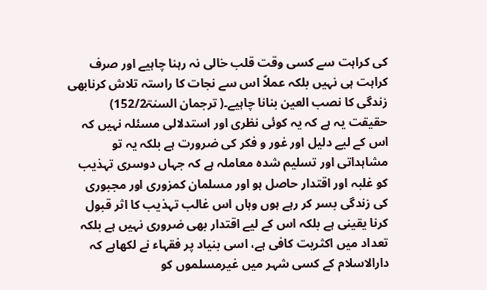کی کراہت سے کسی وقت قلب خالی نہ رہنا چاہیے اور صرف کراہت ہی نہیں بلکہ عملاً اس سے نجات کا راستہ تلاش کرنابھی زندگی کا نصب العین بنانا چاہیے۔( ترجمان السنۃ152/2)
حقیقت یہ ہے کہ یہ کوئی نظری اور استدلالی مسئلہ نہیں کہ اس کے لیے دلیل اور غور و فکر کی ضرورت ہے بلکہ یہ تو مشاہداتی اور تسلیم شدہ معاملہ ہے کہ جہاں دوسری تہذیب کو غلبہ اور اقتدار حاصل ہو اور مسلمان کمزوری اور مجبوری کی زندگی بسر کر رہے ہوں وہاں اس غالب تہذیب کا اثر قبول کرنا یقینی ہے بلکہ اس کے لیے اقتدار بھی ضروری نہیں ہے بلکہ تعداد میں اکثریت کافی ہے، اسی بنیاد پر فقہاء نے لکھاہے کہ دارالاسلام کے کسی شہر میں غیرمسلموں کو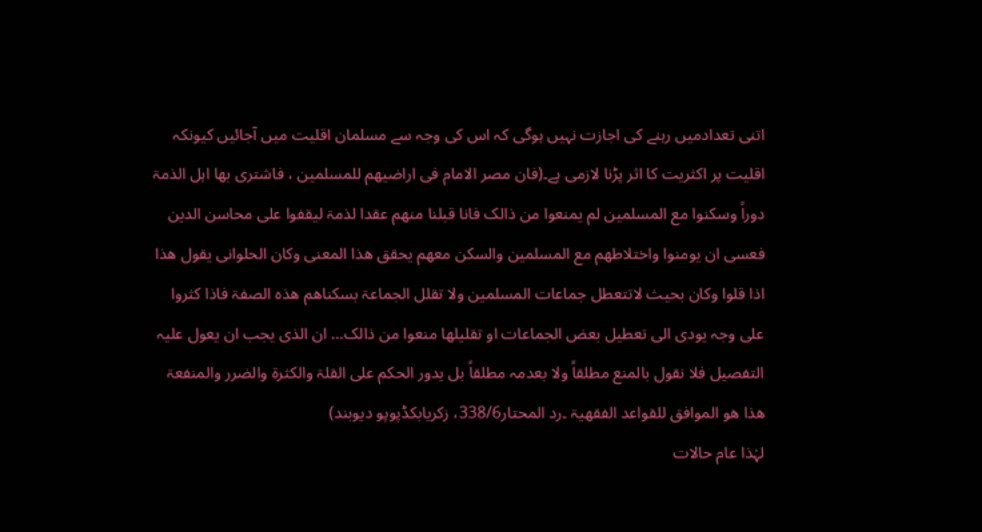اتنی تعدادمیں رہنے کی اجازت نہیں ہوگی کہ اس کی وجہ سے مسلمان اقلیت میں آجائیں کیونکہ اقلیت پر اکثریت کا اثر پڑنا لازمی ہے۔(فان مصر الامام فی اراضیھم للمسلمین ، فاشتری بھا اہل الذمۃ دوراً وسکنوا مع المسلمین لم یمنعوا من ذالک فانا قبلنا منھم عقدا لذمۃ لیقفوا علی محاسن الدین فعسی ان یومنوا واختلاطھم مع المسلمین والسکن معھم یحقق ھذا المعنی وکان الحلوانی یقول ھذا اذا قلوا وکان بحیث لاتتعطل جماعات المسلمین ولا تقلل الجماعۃ بسکناھم ھذہ الصفۃ فاذا کثروا علی وجہ یودی الی تعطیل بعض الجماعات او تقلیلھا منعوا من ذالک… ان الذی یجب ان یعول علیہ التفصیل فلا نقول بالمنع مطلقاً ولا بعدمہ مطلقاً بل یدور الحکم علی القلۃ والکثرۃ والضرر والمنفعۃ ھذا ھو الموافق للقواعد الفقھیۃ ۔رد المحتار338/6، زکریابکڈپوپو دیوبند)
لہٰذا عام حالات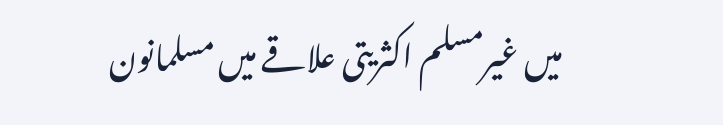میں غیرمسلم اکثریتی علاقے میں مسلمانون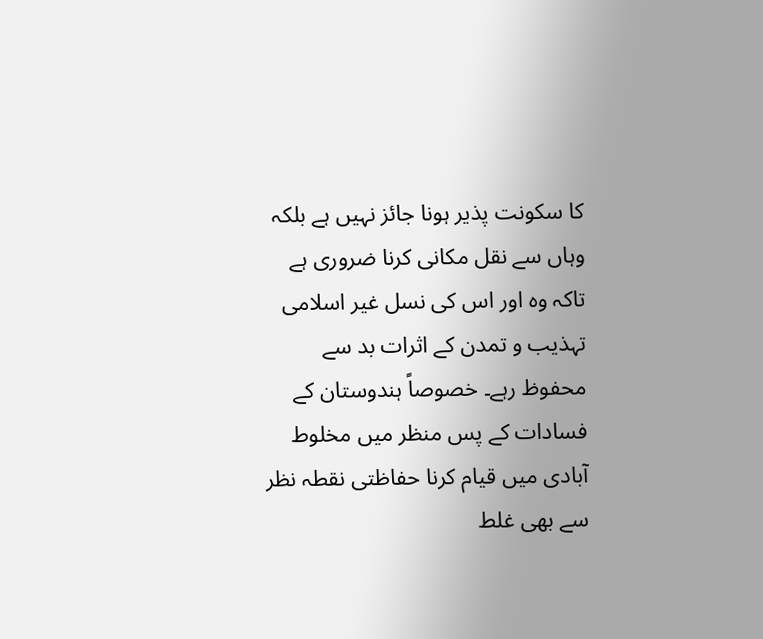کا سکونت پذیر ہونا جائز نہیں ہے بلکہ وہاں سے نقل مکانی کرنا ضروری ہے تاکہ وہ اور اس کی نسل غیر اسلامی تہذیب و تمدن کے اثرات بد سے محفوظ رہے۔ خصوصاً ہندوستان کے فسادات کے پس منظر میں مخلوط آبادی میں قیام کرنا حفاظتی نقطہ نظر سے بھی غلط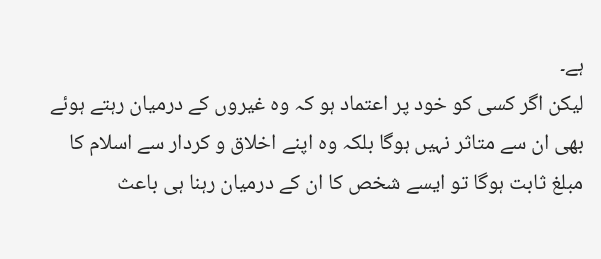ہے۔
لیکن اگر کسی کو خود پر اعتماد ہو کہ وہ غیروں کے درمیان رہتے ہوئے بھی ان سے متاثر نہیں ہوگا بلکہ وہ اپنے اخلاق و کردار سے اسلام کا مبلغ ثابت ہوگا تو ایسے شخص کا ان کے درمیان رہنا ہی باعث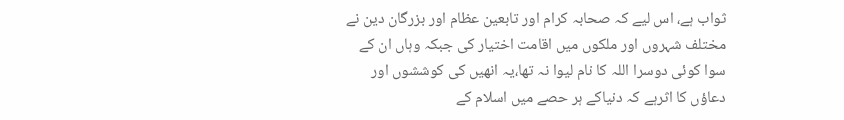ثواب ہے، اس لیے کہ صحابہ کرام اور تابعین عظام اور بزرگان دین نے مختلف شہروں اور ملکوں میں اقامت اختیار کی جبکہ وہاں ان کے سوا کوئی دوسرا اللہ کا نام لیوا نہ تھا،یہ انھیں کی کوششوں اور دعاؤں کا اثرہے کہ دنیاکے ہر حصے میں اسلام کے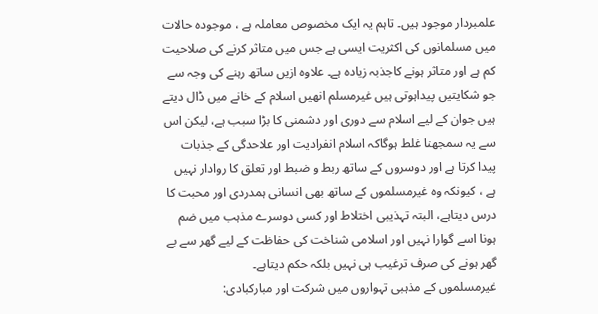علمبردار موجود ہیں۔ تاہم یہ ایک مخصوص معاملہ ہے ، موجودہ حالات میں مسلمانوں کی اکثریت ایسی ہے جس میں متاثر کرنے کی صلاحیت کم ہے اور متاثر ہونے کاجذبہ زیادہ ہے۔ علاوہ ازیں ساتھ رہنے کی وجہ سے جو شکایتیں پیداہوتی ہیں غیرمسلم انھیں اسلام کے خانے میں ڈال دیتے ہیں جوان کے لیے اسلام سے دوری اور دشمنی کا بڑا سبب ہے، لیکن اس سے یہ سمجھنا غلط ہوگاکہ اسلام انفرادیت اور علاحدگی کے جذبات پیدا کرتا ہے اور دوسروں کے ساتھ ربط و ضبط اور تعلق کا روادار نہیں ہے ، کیونکہ وہ غیرمسلموں کے ساتھ بھی انسانی ہمدردی اور محبت کا درس دیتاہے، البتہ تہذیبی اختلاط اور کسی دوسرے مذہب میں ضم ہونا اسے گوارا نہیں اور اسلامی شناخت کی حفاظت کے لیے گھر سے بے گھر ہونے کی صرف ترغیب ہی نہیں بلکہ حکم دیتاہے۔
غیرمسلموں کے مذہبی تہواروں میں شرکت اور مبارکبادی: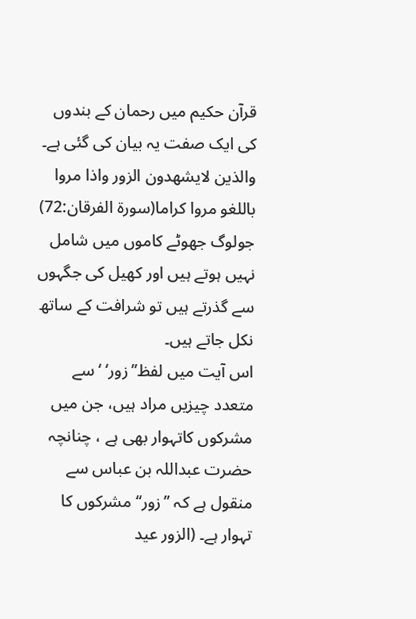قرآن حکیم میں رحمان کے بندوں کی ایک صفت یہ بیان کی گئی ہے۔
والذین لایشھدون الزور واذا مروا باللغو مروا کراما(سورۃ الفرقان:72)
جولوگ جھوٹے کاموں میں شامل نہیں ہوتے ہیں اور کھیل کی جگہوں سے گذرتے ہیں تو شرافت کے ساتھ نکل جاتے ہیں۔
اس آیت میں لفظ’’زور‘ ‘سے متعدد چیزیں مراد ہیں، جن میں مشرکوں کاتہوار بھی ہے ، چنانچہ حضرت عبداللہ بن عباس سے منقول ہے کہ ’’زور‘‘ مشرکوں کا تہوار ہے۔ (الزور عید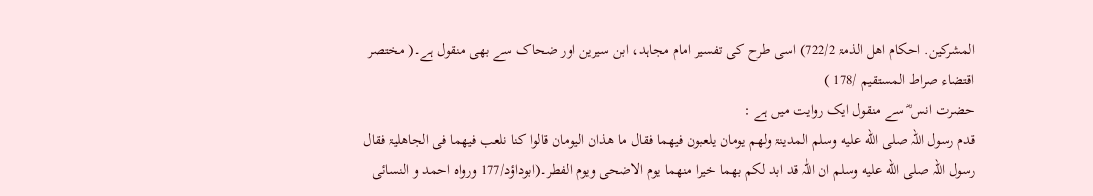المشرکین. احکام اھل الذمۃ 722/2) اسی طرح کی تفسیر امام مجاہد، ابن سیرین اور ضحاک سے بھی منقول ہے۔( مختصر اقتضاء صراط المستقیم /178 )
حضرت انس ؓ سے منقول ایک روایت میں ہے :
قدم رسول اللہ صلى الله عليه وسلم المدینۃ ولھم یومان یلعبون فیھما فقال ما ھذان الیومان قالوا کنا نلعب فیھما فی الجاھلیۃ فقال رسول اللہ صلى الله عليه وسلم ان اللّٰہ قد ابد لکم بھما خیرا منھما یوم الاضحی ویوم الفطر۔(ابوداؤد/177 ورواہ احمد و النسائی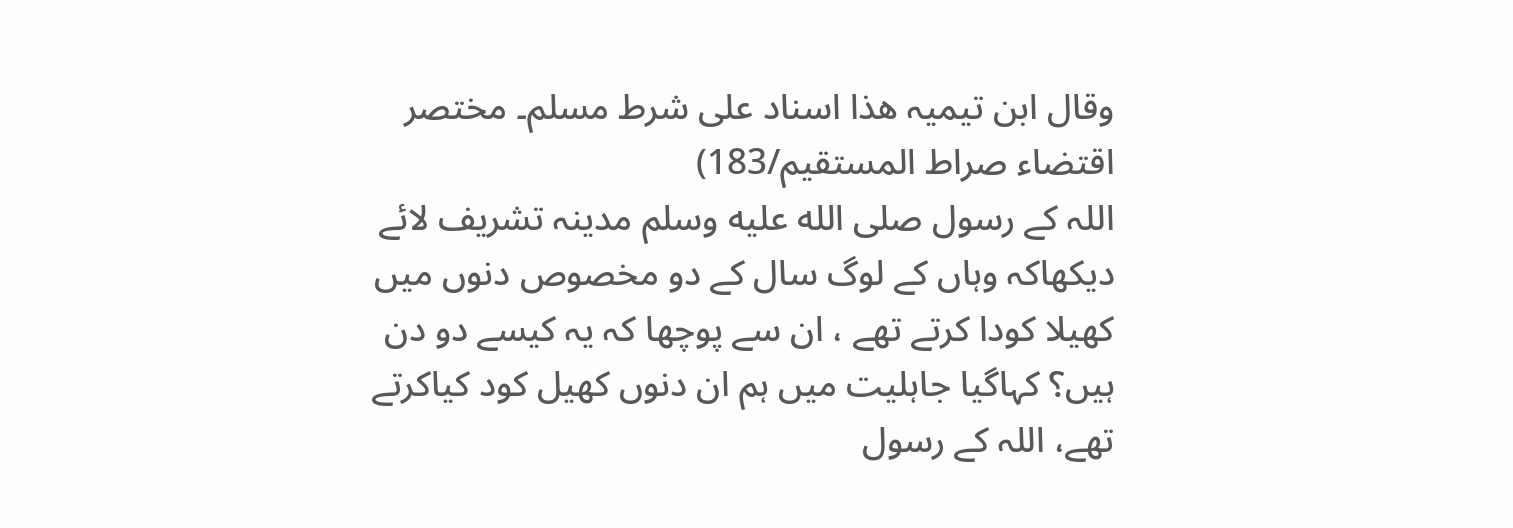وقال ابن تیمیہ ھذا اسناد علی شرط مسلم۔ مختصر اقتضاء صراط المستقیم/183)
اللہ کے رسول صلى الله عليه وسلم مدینہ تشریف لائے دیکھاکہ وہاں کے لوگ سال کے دو مخصوص دنوں میں کھیلا کودا کرتے تھے ، ان سے پوچھا کہ یہ کیسے دو دن ہیں؟ کہاگیا جاہلیت میں ہم ان دنوں کھیل کود کیاکرتے تھے، اللہ کے رسول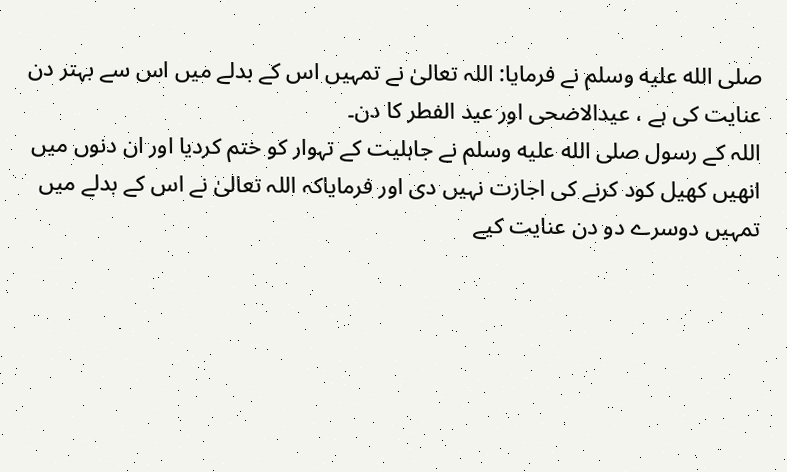صلى الله عليه وسلم نے فرمایا: اللہ تعالیٰ نے تمہیں اس کے بدلے میں اس سے بہتر دن عنایت کی ہے ، عیدالاضحی اور عید الفطر کا دن۔
اللہ کے رسول صلى الله عليه وسلم نے جاہلیت کے تہوار کو ختم کردیا اور ان دنوں میں انھیں کھیل کود کرنے کی اجازت نہیں دی اور فرمایاکہ اللہ تعالیٰ نے اس کے بدلے میں تمہیں دوسرے دو دن عنایت کیے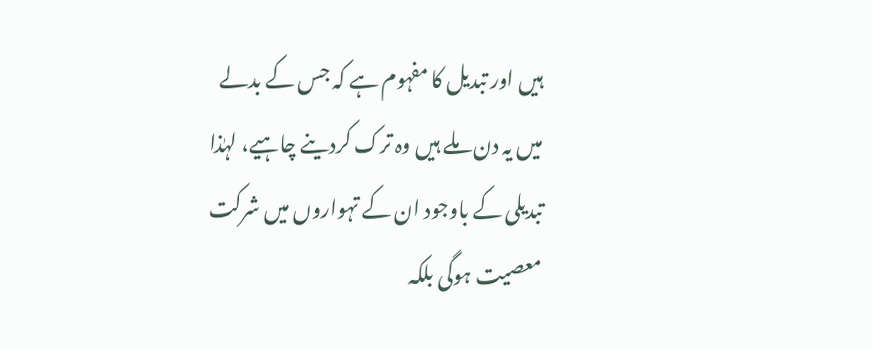ہیں اور تبدیل کا مفہوم ہے کہ جس کے بدلے میں یہ دن ملے ہیں وہ ترک کردینے چاہیے، لہٰذا تبدیلی کے باوجود ان کے تہواروں میں شرکت معصیت ہوگی بلکہ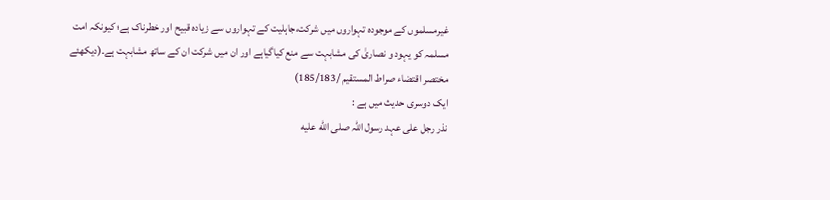غیرمسلموں کے موجودہ تہواروں میں شرکت،جاہلیت کے تہواروں سے زیادہ قبیح اور خطرناک ہے؛ کیونکہ امت مسلمہ کو یہود و نصاریٰ کی مشابہت سے منع کیاگیاہے اور ان میں شرکت ان کے ساتھ مشابہت ہے۔(دیکھئے مختصر اقتضاء صراط المستقیم /185/183)
ایک دوسری حدیث میں ہے :
نذر رجل علی عہد رسول اللہ صلى الله عليه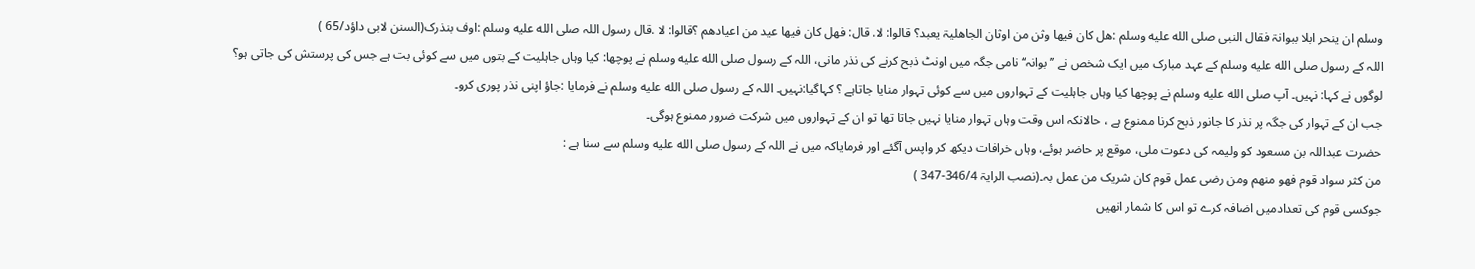وسلم ان ینحر ابلا ببوانۃ فقال النبی صلى الله عليه وسلم :ھل کان فیھا وثن من اوثان الجاھلیۃ یعبد؟ قالوا: لا. قال: فھل کان فیھا عید من اعیادھم ؟قالوا: لا .قال رسول اللہ صلى الله عليه وسلم :اوف بنذرک(السنن لابی داؤد/65 )
اللہ کے رسول صلى الله عليه وسلم کے عہد مبارک میں ایک شخص نے ’’بوانہ‘‘ نامی جگہ میں اونٹ ذبح کرنے کی نذر مانی، اللہ کے رسول صلى الله عليه وسلم نے پوچھا: کیا وہاں جاہلیت کے بتوں میں سے کوئی بت ہے جس کی پرستش کی جاتی ہو؟
لوگوں نے کہا: نہیں۔ آپ صلى الله عليه وسلم نے پوچھا کیا وہاں جاہلیت کے تہواروں میں سے کوئی تہوار منایا جاتاہے ؟ کہاگیا:نہیں۔ اللہ کے رسول صلى الله عليه وسلم نے فرمایا :جاؤ اپنی نذر پوری کرو۔
جب ان کے تہوار کی جگہ پر نذر کا جانور ذبح کرنا ممنوع ہے ، حالانکہ اس وقت وہاں تہوار منایا نہیں جاتا تھا تو ان کے تہواروں میں شرکت ضرور ممنوع ہوگی۔
حضرت عبداللہ بن مسعود کو ولیمہ کی دعوت ملی، موقع پر حاضر ہوئے، وہاں خرافات دیکھ کر واپس آگئے اور فرمایاکہ میں نے اللہ کے رسول صلى الله عليه وسلم سے سنا ہے :
من کثر سواد قوم فھو منھم ومن رضی عمل قوم کان شریک من عمل بہ۔(نصب الرایۃ 346/4-347 )
جوکسی قوم کی تعدادمیں اضافہ کرے تو اس کا شمار انھیں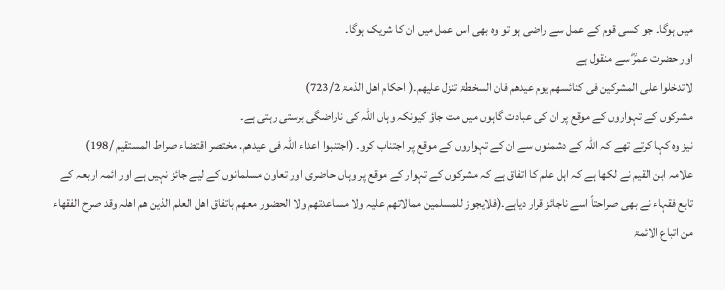میں ہوگا۔ جو کسی قوم کے عمل سے راضی ہو تو وہ بھی اس عمل میں ان کا شریک ہوگا۔
اور حضرت عمرؓ سے منقول ہے
لاتدخلوا علی المشرکین فی کنائسھم یوم عیدھم فان السخطۃ تنزل علیھم۔( احکام اھل الذمۃ 723/2)
مشرکوں کے تہواروں کے موقع پر ان کی عبادت گاہوں میں مت جاؤ کیونکہ وہاں اللہ کی ناراضگی برستی رہتی ہے۔
نیز وہ کہا کرتے تھے کہ اللہ کے دشمنوں سے ان کے تہواروں کے موقع پر اجتناب کرو۔ (اجتنبوا اعداء اللہ فی عیدھم. مختصر اقتضاء صراط المستقیم /198)
علامہ ابن القیم نے لکھا ہے کہ اہل علم کا اتفاق ہے کہ مشرکوں کے تہوار کے موقع پر وہاں حاضری اور تعاون مسلمانوں کے لیے جائز نہیں ہے اور ائمہ اربعہ کے تابع فقہاء نے بھی صراحتاً اسے ناجائز قرار دیاہے۔(فلایجوز للمسلمین ممالاتھم علیہ ولا مساعدتھم ولا الحضور معھم باتفاق اھل العلم الذین ھم اھلہ وقد صرح الفقھاء من اتباع الائمۃ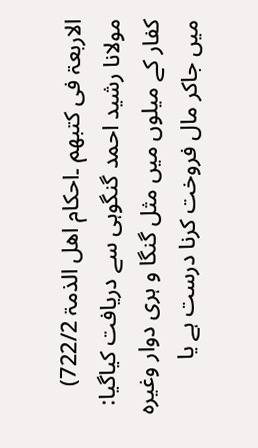الاربعۃ فی کتبھم ۔احکام اھل الذمۃ 722/2)
مولانا رشید احمد گنگوہی سے دریافت کیاگیا:
کفار کے میلوں میں مثل گنگا و ہری دوار وغیرہ میں جاکر مال فروخت کرنا درست ہے یا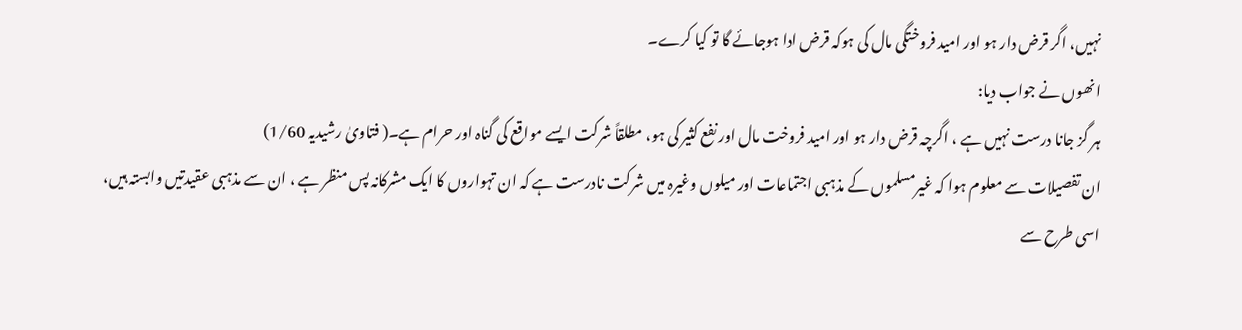نہیں، اگر قرض دار ہو اور امید فروختگی مال کی ہوکہ قرض ادا ہوجائے گا تو کیا کرے۔
انھوں نے جواب دیا:
ہر گز جانا درست نہیں ہے ، اگرچہ قرض دار ہو اور امید فروخت مال اور نفع کثیر کی ہو، مطلقاً شرکت ایسے مواقع کی گناہ اور حرام ہے۔( فتاویٰ رشیدیہ 1/60)
ان تفصیلات سے معلوم ہوا کہ غیرمسلموں کے مذہبی اجتماعات اور میلوں وغیرہ میں شرکت نادرست ہے کہ ان تہواروں کا ایک مشرکانہ پس منظر ہے ، ان سے مذہبی عقیدتیں وابستہ ہیں، اسی طرح سے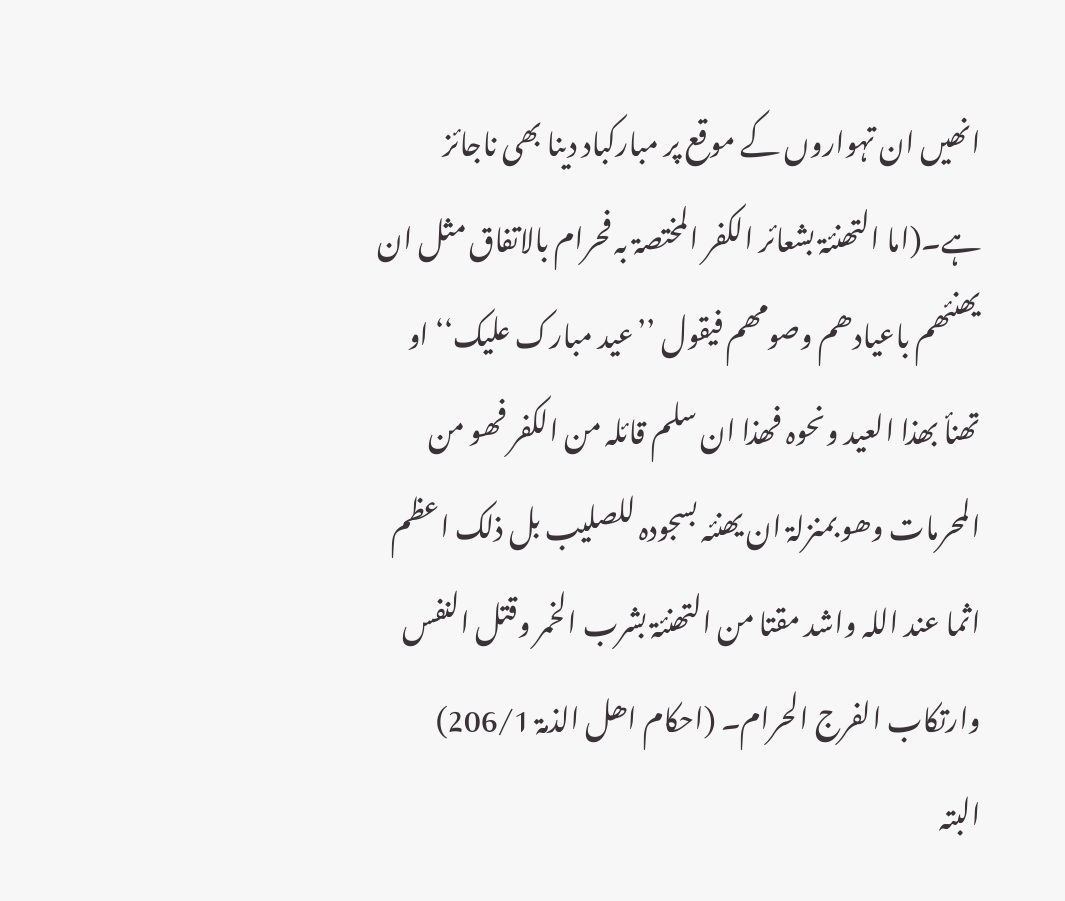انھیں ان تہواروں کے موقع پر مبارکباد دینا بھی ناجائز ہے۔(اما التھنئۃ بشعائر الکفر المختصۃ بہ فحرام بالاتفاق مثل ان یھنئھم باعیادھم وصومھم فیقول ’’عید مبارک علیک‘‘ او تھنأ بھذا العید ونحوہ فھذا ان سلم قائلہ من الکفر فھو من المحرمات وھو بمنزلۃ ان یھنئہ بسجودہ للصلیب بل ذلک اعظم اثما عند اللہ واشد مقتا من التھنئۃ بشرب الخمر وقتل النفس وارتکاب الفرج الحرام۔ (احکام اھل الذمۃ 206/1)
البتہ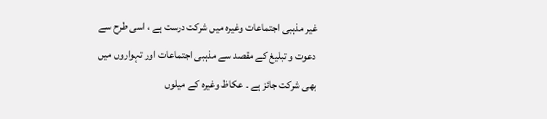غیر مذہبی اجتماعات وغیرہ میں شرکت درست ہے ، اسی طرح سے دعوت و تبلیغ کے مقصد سے مذہبی اجتماعات اور تہواروں میں بھی شرکت جائز ہے ۔ عکاظ وغیرہ کے میلوں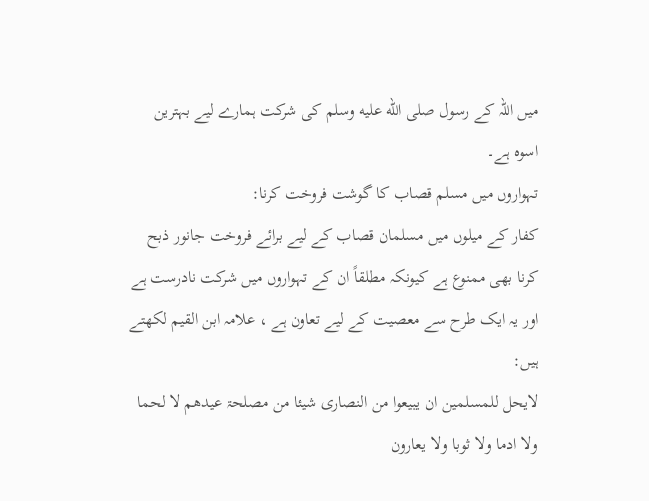میں اللہ کے رسول صلى الله عليه وسلم کی شرکت ہمارے لیے بہترین اسوہ ہے۔
تہواروں میں مسلم قصاب کا گوشت فروخت کرنا:
کفار کے میلوں میں مسلمان قصاب کے لیے برائے فروخت جانور ذبح کرنا بھی ممنوع ہے کیونکہ مطلقاً ان کے تہواروں میں شرکت نادرست ہے اور یہ ایک طرح سے معصیت کے لیے تعاون ہے ، علامہ ابن القیم لکھتے ہیں:
لایحل للمسلمین ان یبیعوا من النصاری شیئا من مصلحۃ عیدھم لا لحما ولا ادما ولا ثوبا ولا یعارون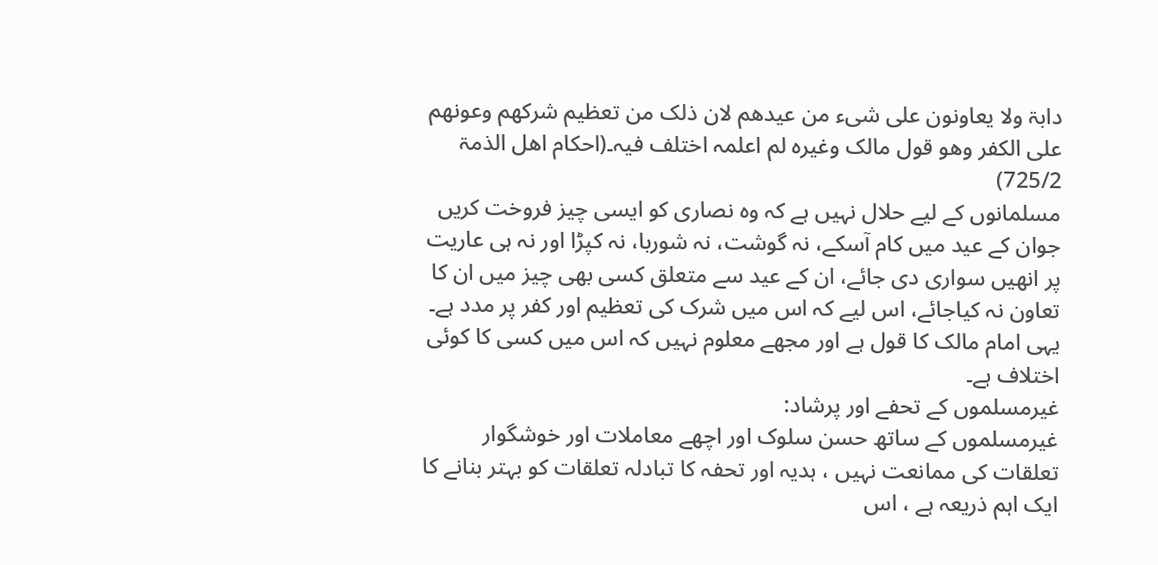دابۃ ولا یعاونون علی شیء من عیدھم لان ذلک من تعظیم شرکھم وعونھم علی الکفر وھو قول مالک وغیرہ لم اعلمہ اختلف فیہ۔(احکام اھل الذمۃ 725/2)
مسلمانوں کے لیے حلال نہیں ہے کہ وہ نصاری کو ایسی چیز فروخت کریں جوان کے عید میں کام آسکے، نہ گوشت، نہ شوربا، نہ کپڑا اور نہ ہی عاریت پر انھیں سواری دی جائے، ان کے عید سے متعلق کسی بھی چیز میں ان کا تعاون نہ کیاجائے، اس لیے کہ اس میں شرک کی تعظیم اور کفر پر مدد ہے۔ یہی امام مالک کا قول ہے اور مجھے معلوم نہیں کہ اس میں کسی کا کوئی اختلاف ہے۔
غیرمسلموں کے تحفے اور پرشاد:
غیرمسلموں کے ساتھ حسن سلوک اور اچھے معاملات اور خوشگوار تعلقات کی ممانعت نہیں ، ہدیہ اور تحفہ کا تبادلہ تعلقات کو بہتر بنانے کا ایک اہم ذریعہ ہے ، اس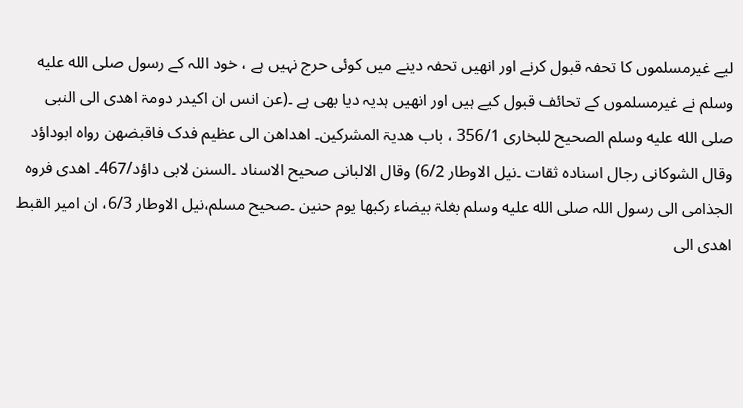لیے غیرمسلموں کا تحفہ قبول کرنے اور انھیں تحفہ دینے میں کوئی حرج نہیں ہے ، خود اللہ کے رسول صلى الله عليه وسلم نے غیرمسلموں کے تحائف قبول کیے ہیں اور انھیں ہدیہ دیا بھی ہے ۔(عن انس ان اکیدر دومۃ اھدی الی النبی صلى الله عليه وسلم الصحیح للبخاری 356/1 ، باب ھدیۃ المشرکین۔ اھداھن الی عظیم فدک فاقبضھن رواہ ابوداؤد وقال الشوکانی رجال اسنادہ ثقات ۔نیل الاوطار 6/2) وقال الالبانی صحیح الاسناد ۔السنن لابی داؤد/467۔ اھدی فروہ الجذامی الی رسول اللہ صلى الله عليه وسلم بغلۃ بیضاء رکبھا یوم حنین ۔صحیح مسلم،نیل الاوطار 6/3، ان امیر القبط اھدی الی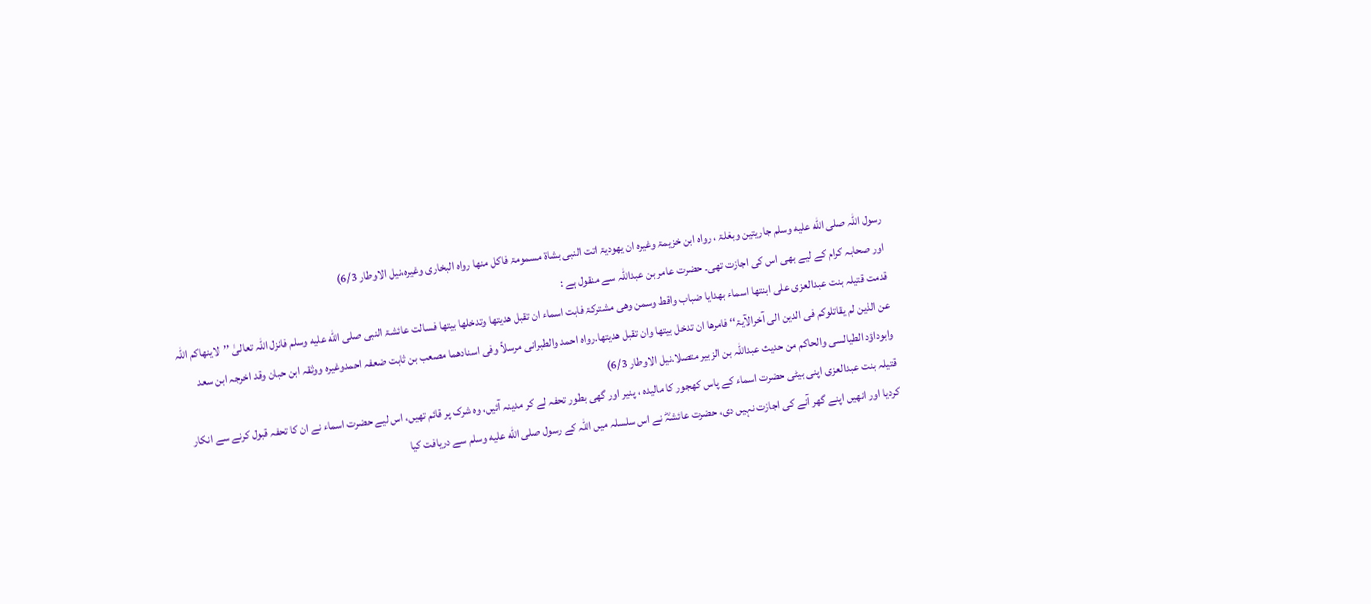رسول اللہ صلى الله عليه وسلم جاریتین وبغلۃ ، رواہ ابن خزیمۃ وغیرہ ان یھودیۃ اتت النبی بشاۃ مسمومۃ فاکل منھا رواہ البخاری وغیرہ،نیل الاوطار 6/3)
اور صحابہ کرام کے لیے بھی اس کی اجازت تھی۔ حضرت عامر بن عبداللہ سے منقول ہے :
قدمت قتیلہ بنت عبدالعزی علی ابنتھا اسماء بھدایا ضباب واقط وسمن وھی مشترکۃ فابت اسماء ان تقبل ھدیتھا وتدخلھا بیتھا فسالت عائشۃ النبی صلى الله عليه وسلم فانزل اللہ تعالیٰ ’’لاینھاکم اللہ عن الذین لم یقاتلوکم فی الدین الی آخرالآیۃ‘‘ فامرھا ان تدخل بیتھا وان تقبل ھدیتھا.رواہ احمد والطبرانی مرسلاً وفی اسنادھما مصعب بن ثابت ضعفہ احمدوغیرہ ووثقہ ابن حبان وقد اخرجہ ابن سعد وابوداؤد الطیالسی والحاکم من حدیث عبداللہ بن الزبیر متصلا.نیل الاوطار 6/3)
قتیلہ بنت عبدالعزی اپنی بیٹی حضرت اسماء کے پاس کھجور کا مالیدہ ، پنیر اور گھی بطور تحفہ لے کر مدینہ آئیں، وہ شرک پر قائم تھیں، اس لیے حضرت اسماء نے ان کا تحفہ قبول کرنے سے انکار کردیا اور انھیں اپنے گھر آنے کی اجازت نہیں دی، حضرت عائشہؓ نے اس سلسلہ میں اللہ کے رسول صلى الله عليه وسلم سے دریافت کیا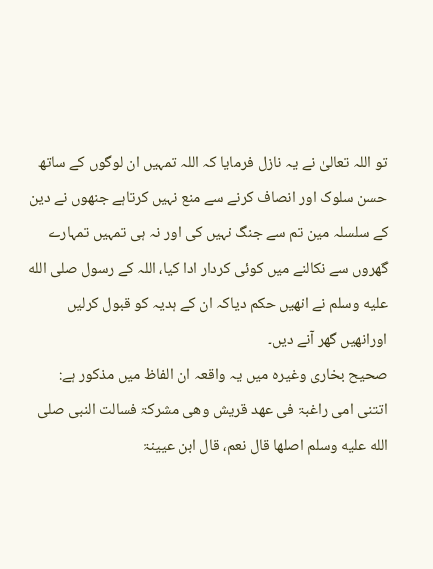تو اللہ تعالیٰ نے یہ نازل فرمایا کہ اللہ تمہیں ان لوگوں کے ساتھ حسن سلوک اور انصاف کرنے سے منع نہیں کرتاہے جنھوں نے دین کے سلسلہ مین تم سے جنگ نہیں کی اور نہ ہی تمہیں تمہارے گھروں سے نکالنے میں کوئی کردار ادا کیا، اللہ کے رسول صلى الله عليه وسلم نے انھیں حکم دیاکہ ان کے ہدیہ کو قبول کرلیں اورانھیں گھر آنے دیں۔
صحیح بخاری وغیرہ میں یہ واقعہ ان الفاظ میں مذکور ہے:
اتتنی امی راغبۃ فی عھد قریش وھی مشرکۃ فسالت النبی صلى الله عليه وسلم اصلھا قال نعم، قال ابن عیینۃ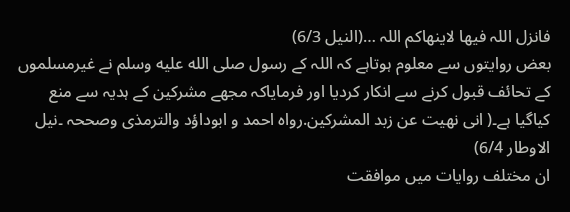فانزل اللہ فیھا لاینھاکم اللہ …(النیل 6/3)
بعض روایتوں سے معلوم ہوتاہے کہ اللہ کے رسول صلى الله عليه وسلم نے غیرمسلموں کے تحائف قبول کرنے سے انکار کردیا اور فرمایاکہ مجھے مشرکین کے ہدیہ سے منع کیاگیا ہے۔( انی نھیت عن زبد المشرکین.رواہ احمد و ابوداؤد والترمذی وصححہ ۔نیل الاوطار 6/4)
ان مختلف روایات میں موافقت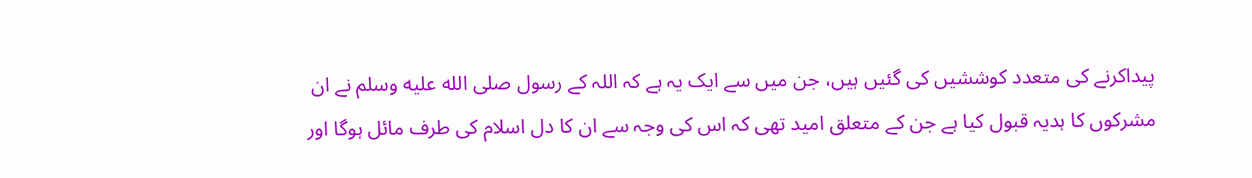پیداکرنے کی متعدد کوششیں کی گئیں ہیں، جن میں سے ایک یہ ہے کہ اللہ کے رسول صلى الله عليه وسلم نے ان مشرکوں کا ہدیہ قبول کیا ہے جن کے متعلق امید تھی کہ اس کی وجہ سے ان کا دل اسلام کی طرف مائل ہوگا اور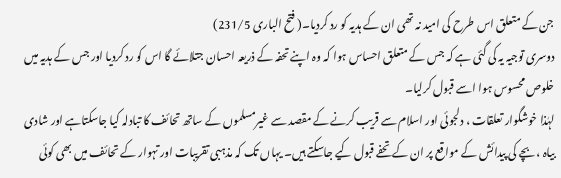جن کے متعلق اس طرح کی امید نہ تھی ان کے ہدیہ کو رد کردیا۔( فتح الباری 231/5)
دوسری توجیہ یہ کی گئی ہے کہ جس کے متعلق احساس ہوا کہ وہ اپنے تحفہ کے ذریعہ احسان جتلائے گا اس کو رد کردیا اور جس کے ہدیہ میں خلوص محسوس ہوا اسے قبول کرلیا۔
لہٰذا خوشگوار تعلقات ، دلجوئی اور اسلام سے قریب کرنے کے مقصد سے غیرمسلموں کے ساتھ تحائف کا تبادلہ کیا جاسکتاہے اور شادی بیاہ ، بچے کی پیدائش کے مواقع پر ان کے تحفے قبول کیے جاسکتے ہیں۔ یہاں تک کہ مذہبی تقریبات اور تہوار کے تحائف میں بھی کوئی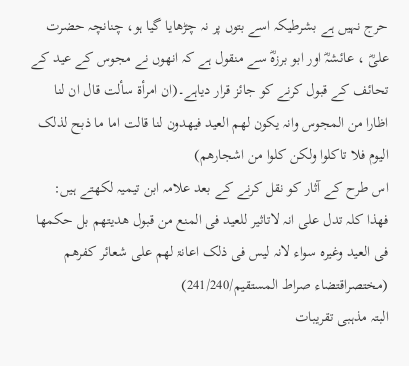حرج نہیں ہے بشرطیکہ اسے بتوں پر نہ چڑھایا گیا ہو، چنانچہ حضرت علیؓ ، عائشہؓ اور ابو برزہؓ سے منقول ہے کہ انھوں نے مجوس کے عید کے تحائف کے قبول کرنے کو جائز قرار دیاہے۔(ان امرأۃ سألت قال ان لنا اظارا من المجوس وانہ یکون لھم العید فیھدون لنا قالت اما ما ذبح لذلک الیوم فلا تاکلوا ولکن کلوا من اشجارھم)
اس طرح کے آثار کو نقل کرنے کے بعد علامہ ابن تیمیہ لکھتے ہیں:
فھذا کلہ تدل علی انہ لاتاثیر للعید فی المنع من قبول ھدیتھم بل حکمھا فی العید وغیرہ سواء لانہ لیس فی ذلک اعانۃ لھم علی شعائر کفرھم (مختصراقتضاء صراط المستقیم/241/240)
البتہ مذہبی تقریبات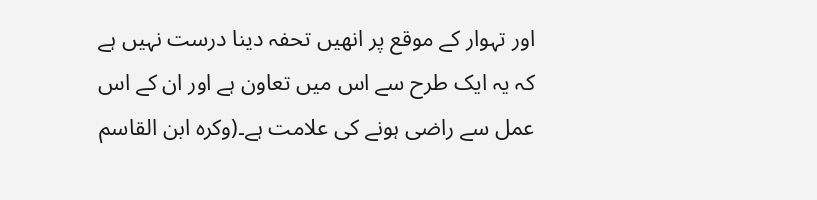اور تہوار کے موقع پر انھیں تحفہ دینا درست نہیں ہے کہ یہ ایک طرح سے اس میں تعاون ہے اور ان کے اس عمل سے راضی ہونے کی علامت ہے۔(وکرہ ابن القاسم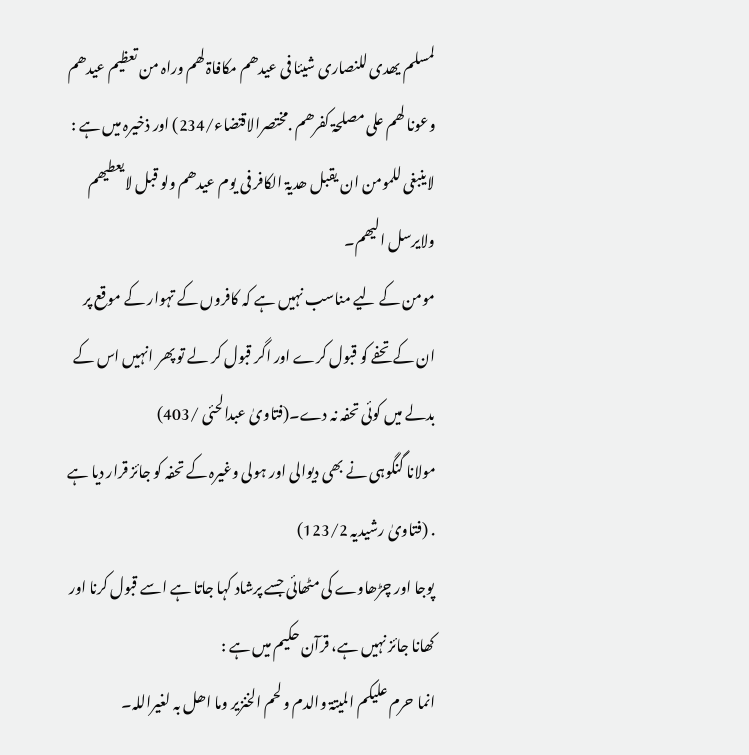لمسلم یھدی للنصاری شیئا فی عیدھم مکافاۃ لھم وراہ من تعظیم عیدھم وعونا لھم علی مصلحۃ کفرھم .مختصرالاقتضاء/234) اور ذخیرہ میں ہے :
لاینبغی للمومن ان یقبل ھدیۃ الکافر فی یوم عیدھم ولو قبل لایعطیھم ولایرسل الیھم۔
مومن کے لیے مناسب نہیں ہے کہ کافروں کے تہوار کے موقع پر ان کے تحفے کو قبول کرے اور اگر قبول کر لے تو پھر انہیں اس کے بدلے میں کوئی تحفہ نہ دے۔(فتاویٰ عبدالحئی /403)
مولانا گنگوہی نے بھی دیوالی اور ہولی وغیرہ کے تحفہ کو جائز قرار دیا ہے . (فتاویٰ رشیدیہ 123/2)
پوجا اور چڑھاوے کی مٹھائی جسے پرشاد کہا جاتا ہے اسے قبول کرنا اور کھانا جائز نہیں ہے، قرآن حکیم میں ہے :
انما حرم علیکم المیتۃ والدم ولحم الخنزیر وما اھل بہ لغیراللہ۔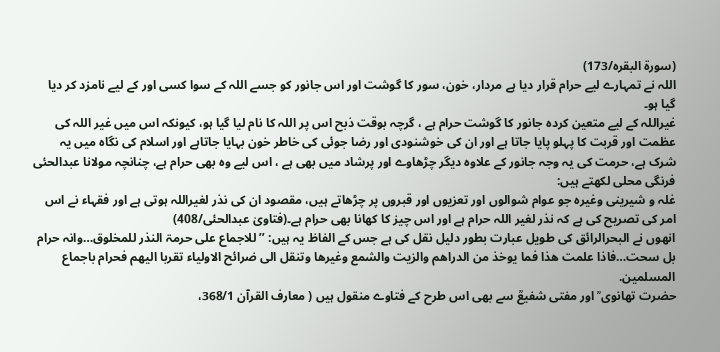(سورۃ البقرہ/173)
اللہ نے تمہارے لیے حرام قرار دیا ہے مردار، خون، سور کا گوشت اور اس جانور کو جسے اللہ کے سوا کسی اور کے لیے نامزد کر دیا گیا ہو۔
غیراللہ کے لیے متعین کردہ جانور کا گوشت حرام ہے ، گرچہ بوقت ذبح اس پر اللہ کا نام لیا گیا ہو، کیونکہ اس میں غیر اللہ کی عظمت اور قربت کا پہلو پایا جاتا ہے اور ان کی خوشنودی اور رضا جوئی کی خاطر خون بہایا جاتاہے اور اسلام کی نگاہ میں یہ شرک ہے، حرمت کی یہ وجہ جانور کے علاوہ دیگر چڑھاوے اور پرشاد میں بھی ہے ، اس لیے وہ بھی حرام ہے، چنانچہ مولانا عبدالحئی فرنگی محلی لکھتے ہیں:
غلہ و شیرینی وغیرہ جو عوام شوالوں اور تعزیوں اور قبروں پر چڑھاتے ہیں، مقصود ان کی نذر لغیراللہ ہوتی ہے اور فقہاء نے اس امر کی تصریح کی ہے کہ نذر لغیر اللہ حرام ہے اور اس چیز کا کھانا بھی حرام ہے۔(فتاویٰ عبدالحئی/408)
انھوں نے البحرالرائق کی طویل عبارت بطور دلیل نقل کی ہے جس کے الفاظ یہ ہیں: ’’للاجماع علی حرمۃ النذر للمخلوق…وانہ حرام بل سحت…فاذا علمت ھذا فما یوخذ من الدراھم والزیت والشمع وغیرھا وتنقل الی ضرائح الاولیاء تقربا الیھم فحرام باجماع المسلمین.
حضرت تھانوی ؒ اور مفتی شفیعؒ سے بھی اس طرح کے فتاوے منقول ہیں ( معارف القرآن 368/1،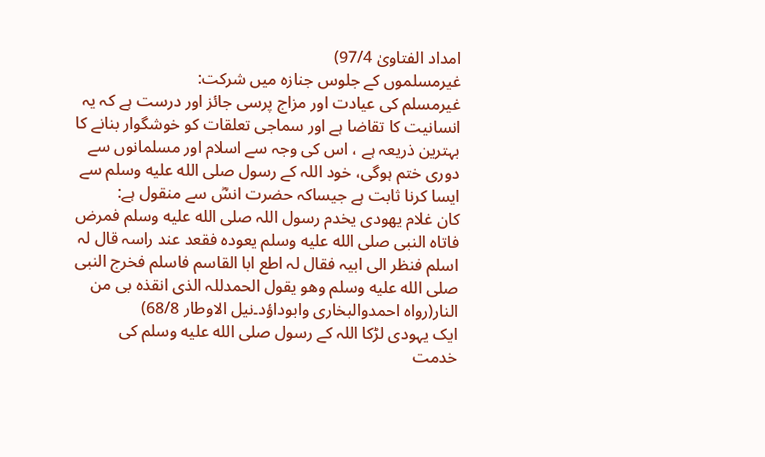امداد الفتاویٰ 97/4)
غیرمسلموں کے جلوس جنازہ میں شرکت:
غیرمسلم کی عیادت اور مزاج پرسی جائز اور درست ہے کہ یہ انسانیت کا تقاضا ہے اور سماجی تعلقات کو خوشگوار بنانے کا بہترین ذریعہ ہے ، اس کی وجہ سے اسلام اور مسلمانوں سے دوری ختم ہوگی، خود اللہ کے رسول صلى الله عليه وسلم سے ایسا کرنا ثابت ہے جیساکہ حضرت انسؓ سے منقول ہے:
کان غلام یھودی یخدم رسول اللہ صلى الله عليه وسلم فمرض فاتاہ النبی صلى الله عليه وسلم یعودہ فقعد عند راسہ قال لہ اسلم فنظر الی ابیہ فقال لہ اطع ابا القاسم فاسلم فخرج النبی صلى الله عليه وسلم وھو یقول الحمدللہ الذی انقذہ بی من النار(رواہ احمدوالبخاری وابوداؤد۔نیل الاوطار 68/8)
ایک یہودی لڑکا اللہ کے رسول صلى الله عليه وسلم کی خدمت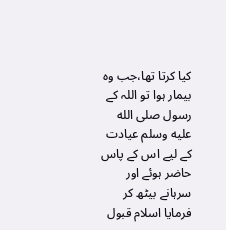کیا کرتا تھا،جب وہ بیمار ہوا تو اللہ کے رسول صلى الله عليه وسلم عیادت کے لیے اس کے پاس حاضر ہوئے اور سرہانے بیٹھ کر فرمایا اسلام قبول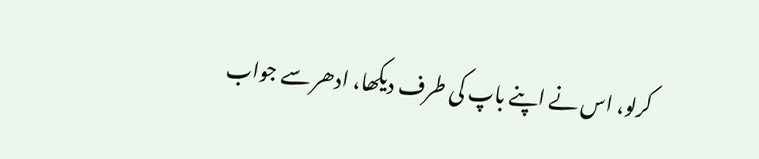کرلو، اس نے اپنے باپ کی طرف دیکھا، ادھر سے جواب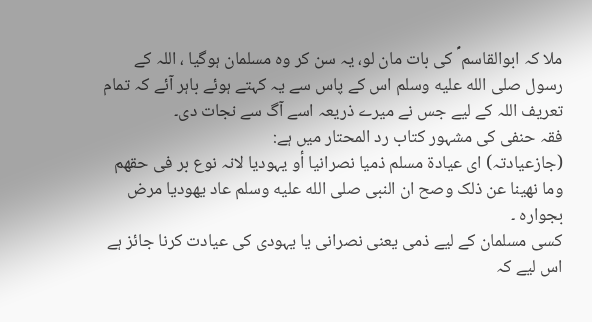ملا کہ ابوالقاسم ؐ کی بات مان لو، یہ سن کر وہ مسلمان ہوگیا ، اللہ کے رسول صلى الله عليه وسلم اس کے پاس سے یہ کہتے ہوئے باہر آئے کہ تمام تعریف اللہ کے لیے جس نے میرے ذریعہ اسے آگ سے نجات دی۔
فقہ حنفی کی مشہور کتاب رد المحتار میں ہے:
(جازعیادتہ) ای عیادۃ مسلم ذمیا نصرانیا أو یہودیا لانہ نوع بر فی حقھم وما نھینا عن ذلک وصح ان النبی صلى الله عليه وسلم عاد یھودیا مرض بجوارہ ۔
کسی مسلمان کے لیے ذمی یعنی نصرانی یا یہودی کی عیادت کرنا جائز ہے اس لیے کہ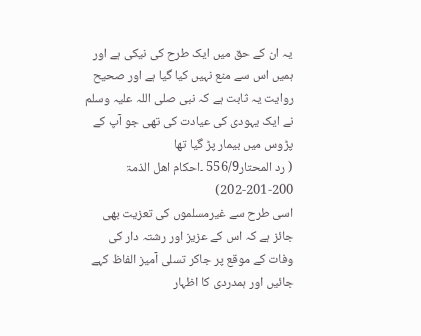یہ ان کے حق میں ایک طرح کی نیکی ہے اور ہمیں اس سے منع نہیں کیا گیا ہے اور صحیح روایت یہ ثابت ہے کہ نبی صلی اللہ علیہ وسلم نے ایک یہودی کی عیادت کی تھی جو آپ کے پڑوس میں بیمار پڑ گیا تھا
( رد المحتار556/9 ۔احکام اھل الذمۃ 200-201-202)
اسی طرح سے غیرمسلموں کی تعزیت بھی جائز ہے کہ اس کے عزیز اور رشتہ دار کی وفات کے موقع پر جاکر تسلی آمیز الفاظ کہے جائیں اور ہمدردی کا اظہار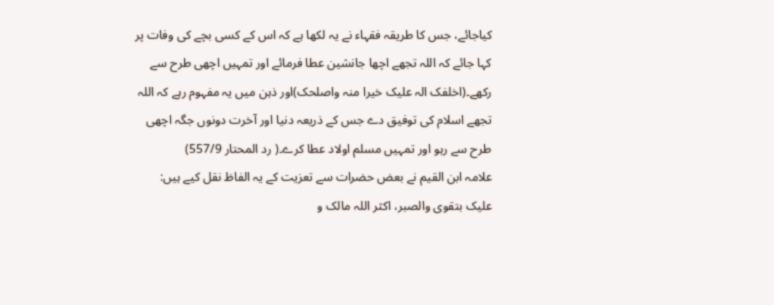کیاجائے، جس کا طریقہ فقہاء نے یہ لکھا ہے کہ اس کے کسی بچے کی وفات پر کہا جائے کہ اللہ تجھے اچھا جانشین عطا فرمائے اور تمہیں اچھی طرح سے رکھے۔(اخلفک الہ علیک خیرا منہ واصلحک)اور ذہن میں یہ مفہوم رہے کہ اللہ تجھے اسلام کی توفیق دے جس کے ذریعہ دنیا اور آخرت دونوں جگہ اچھی طرح سے رہو اور تمہیں مسلم اولاد عطا کرے۔( رد المحتار 557/9)
علامہ ابن القیم نے بعض حضرات سے تعزیت کے یہ الفاظ نقل کیے ہیں:
علیک بتقوی والصبر، اکثر اللہ مالک و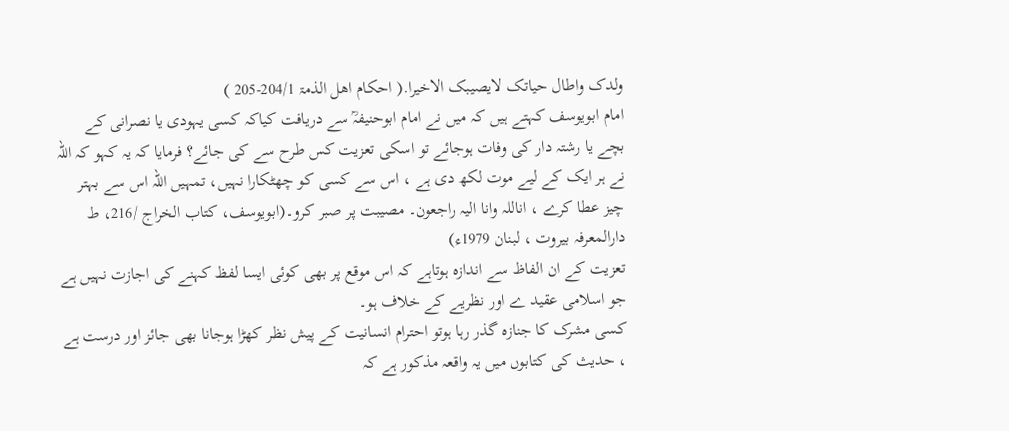ولدک واطال حیاتک لایصیبک الاخیرا.( احکام اھل الذمۃ 204/1-205 )
امام ابویوسف کہتے ہیں کہ میں نے امام ابوحنیفہؒ سے دریافت کیاکہ کسی یہودی یا نصرانی کے بچے یا رشتہ دار کی وفات ہوجائے تو اسکی تعزیت کس طرح سے کی جائے؟ فرمایا کہ یہ کہو کہ اللہ نے ہر ایک کے لیے موت لکھ دی ہے ، اس سے کسی کو چھٹکارا نہیں، تمہیں اللہ اس سے بہتر چیز عطا کرے ، اناللہ وانا الیہ راجعون۔ مصیبت پر صبر کرو۔(ابویوسف، کتاب الخراج /216، ط دارالمعرفہ بیروت ، لبنان 1979ء)
تعزیت کے ان الفاظ سے اندازہ ہوتاہے کہ اس موقع پر بھی کوئی ایسا لفظ کہنے کی اجازت نہیں ہے جو اسلامی عقید ے اور نظریے کے خلاف ہو۔
کسی مشرک کا جنازہ گذر رہا ہوتو احترام انسانیت کے پیش نظر کھڑا ہوجانا بھی جائز اور درست ہے ، حدیث کی کتابوں میں یہ واقعہ مذکور ہے کہ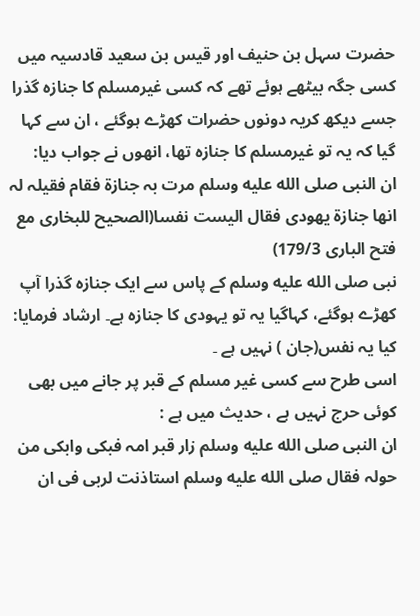حضرت سہل بن حنیف اور قیس بن سعید قادسیہ میں کسی جگہ بیٹھے ہوئے تھے کہ کسی غیرمسلم کا جنازہ گذرا جسے دیکھ کریہ دونوں حضرات کھڑے ہوگئے ، ان سے کہا گیا کہ یہ تو غیرمسلم کا جنازہ تھا، انھوں نے جواب دیا:
ان النبی صلى الله عليه وسلم مرت بہ جنازۃ فقام فقیلہ لہ انھا جنازۃ یھودی فقال الیست نفسا(الصحیح للبخاری مع فتح الباری 179/3)
نبی صلى الله عليه وسلم کے پاس سے ایک جنازہ گذرا آپ کھڑے ہوگئے، کہاگیا یہ تو یہودی کا جنازہ ہے۔ ارشاد فرمایا: کیا یہ نفس(جان ) نہیں ہے ۔
اسی طرح سے کسی غیر مسلم کے قبر پر جانے میں بھی کوئی حرج نہیں ہے ، حدیث میں ہے :
ان النبی صلى الله عليه وسلم زار قبر امہ فبکی وابکی من حولہ فقال صلى الله عليه وسلم استاذنت لربی فی ان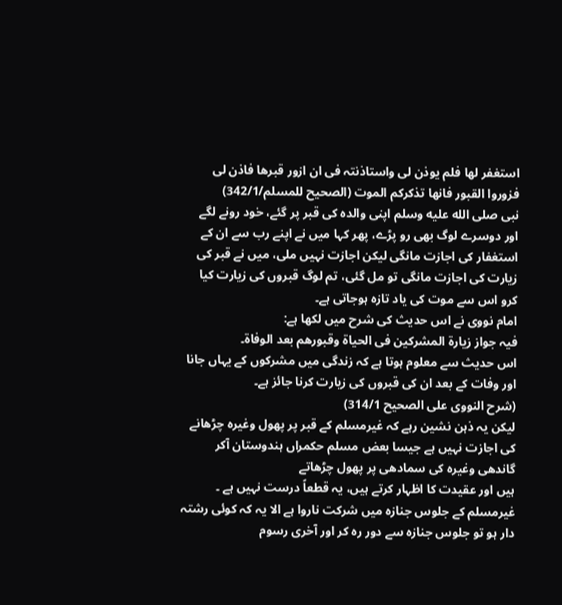استغفر لھا فلم یوذن لی واستاذنتہ فی ان ازور قبرھا فاذن لی فزوروا القبور فانھا تذکرکم الموت (الصحیح للمسلم/342/1)
نبی صلى الله عليه وسلم اپنی والدہ کی قبر پر گئے، خود رونے لگے اور دوسرے لوگ بھی رو پڑے، پھر کہا میں نے اپنے رب سے ان کے استغفار کی اجازت مانگی لیکن اجازت نہیں ملی، میں نے قبر کی زیارت کی اجازت مانگی تو مل گئی، تم لوگ قبروں کی زیارت کیا کرو اس سے موت کی یاد تازہ ہوجاتی ہے۔
امام نووی نے اس حدیث کی شرح میں لکھا ہے:
فیہ جواز زیارۃ المشرکین فی الحیاۃ وقبورھم بعد الوفاۃ۔
اس حدیث سے معلوم ہوتا ہے کہ زندگی میں مشرکوں کے یہاں جانا اور وفات کے بعد ان کی قبروں کی زیارت کرنا جائز ہے۔
(شرح النووی علی الصحیح 314/1)
لیکن یہ ذہن نشین رہے کہ غیرمسلم کے قبر پر پھول وغیرہ چڑھانے کی اجازت نہیں ہے جیسا بعض مسلم حکمراں ہندوستان آکر گاندھی وغیرہ کی سمادھی پر پھول چڑھاتے
ہیں اور عقیدت کا اظہار کرتے ہیں، یہ قطعاً درست نہیں ہے ۔
غیرمسلم کے جلوس جنازہ میں شرکت ناروا ہے الا یہ کہ کوئی رشتہ دار ہو تو جلوس جنازہ سے دور رہ کر اور آخری رسوم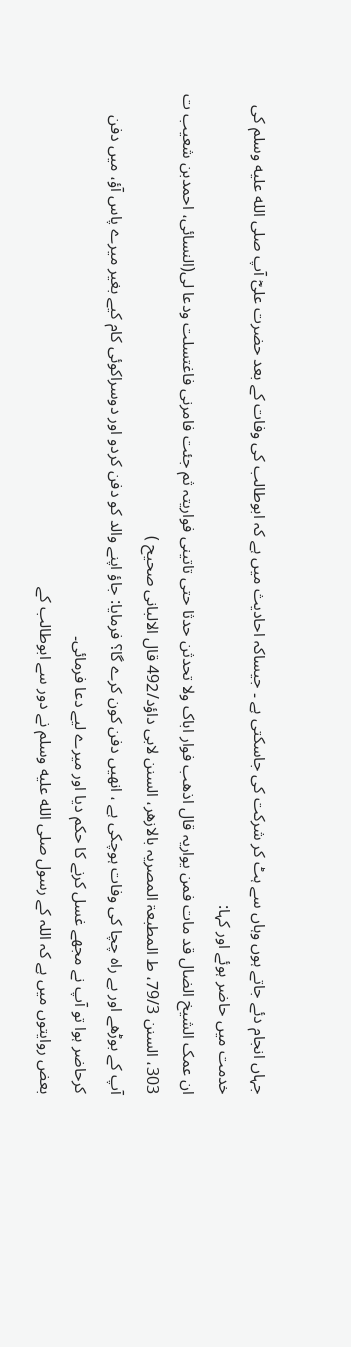جہاں انجام دئے جاتے ہوں وہاں سے ہٹ کر شرکت کی جاسکتی ہے ۔ جیساکہ احادیث میں ہے کہ ابوطالب کی وفات کے بعد حضرت علیؓ آپ صلى الله عليه وسلم کی خدمت میں حاضر ہوئے اور کہا:
ان عمک الشیخ الضال قد مات فمن یواریہ قال اذھب فوار اباک ولا تحدثن حدثا حتی تاتینی فواریتہ ثم جئت فامرنی فاغتسلت ودعا لی(النسائی، احمدبن شعیب ت 303، السنن 79/3، ط المطبعۃ المصریہ بالازھر، السنن لابی داؤد/492 قال الالبانی صحیح )
آپ کے بوڑھے اور بے راہ چچا کی وفات ہوچکی ہے ، انھیں دفن کون کرے گا؟ فرمایا: جاؤ اپنے والد کو دفن کردو اور دوسراکوئی کام کیے بغیر میرے پاس آؤ، میں دفن کرحاضر ہوا تو آپ نے مجھے غسل کرنے کا حکم دیا اور میرے لیے دعا فرمائی۔
بعض روایتوں میں ہے کہ اللہ کے رسول صلى الله عليه وسلم نے دور سے ابوطالب کے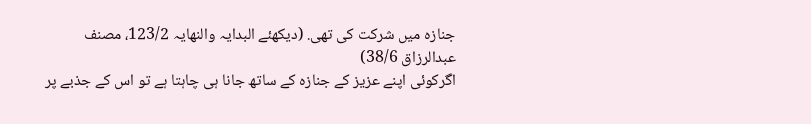جنازہ میں شرکت کی تھی. (دیکھئے البدایہ والنھایہ 123/2، مصنف عبدالرزاق 38/6)
اگرکوئی اپنے عزیز کے جنازہ کے ساتھ جانا ہی چاہتا ہے تو اس کے جذبے پر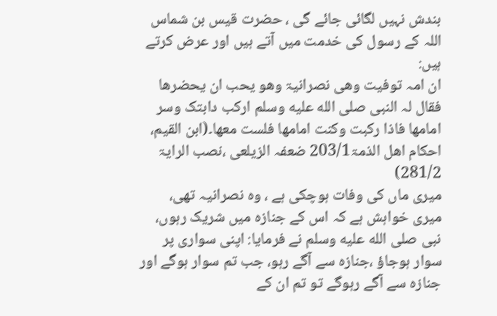بندش نہیں لگائی جائے گی ، حضرت قیس بن شماس اللہ کے رسول کی خدمت میں آتے ہیں اور عرض کرتے ہیں:
ان امہ توفیت وھی نصرانیۃ وھو یحب ان یحضرھا فقال لہ النبی صلى الله عليه وسلم ارکب دابتک وسر امامھا فاذا رکبت وکنت امامھا فلست معھا۔(ابن القیم، احکام اھل الذمۃ203/1 ضعفہ الزیلعی ،نصب الرایۃ 281/2)
میری ماں کی وفات ہوچکی ہے ، وہ نصرانیہ تھی، میری خواہش ہے کہ اس کے جنازہ میں شریک رہوں، نبی صلى الله عليه وسلم نے فرمایا: اپنی سواری پر سوار ہوجاؤ ،جنازہ سے آگے رہو، جب تم سوار ہوگے اور جنازہ سے آگے رہوگے تو تم ان کے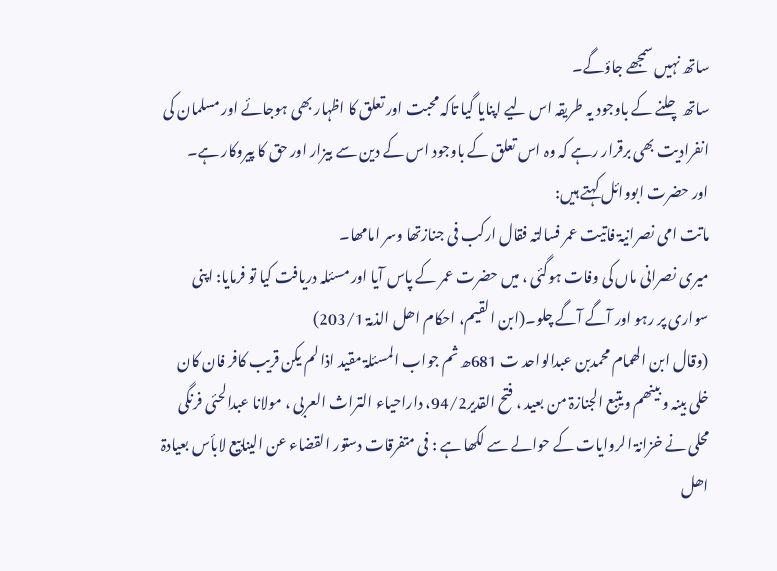ساتھ نہیں سمجھے جاؤگے۔
ساتھ چلنے کے باوجود یہ طریقہ اس لیے اپنایا گیا تاکہ محبت اور تعلق کا اظہار بھی ہوجائے اور مسلمان کی انفرادیت بھی برقرار رہے کہ وہ اس تعلق کے باوجود اس کے دین سے بیزار اور حق کا پیروکار ہے۔
اور حضرت ابووائل کہتے ہیں:
ماتت امی نصرانیۃ فاتیت عمر فسالتہ فقال ارکب فی جنازتھا وسر امامھا۔
میری نصرانی ماں کی وفات ہوگئی ، میں حضرت عمر کے پاس آیا اور مسئلہ دریافت کیا تو فرمایا: اپنی سواری پر رہو اور آگے آگے چلو۔(ابن القیم، احکام اھل الذمۃ 203/1)
(وقال ابن الھمام محمدبن عبدالواحد ت 681ھ ثم جواب المسئلۃ مقید اذا لم یکن قریب کافر فان کان خلی بینہ و بینھم ویتبع الجنازۃ من بعید ، فتح القدیر94/2، داراحیاء التراث العربی ، مولانا عبدالحئی فرنگی محلی نے خزانۃ الروایات کے حوالے سے لکھا ہے : فی متفرقات دستور القضاء عن الینابیع لابأس بعیادۃ اھل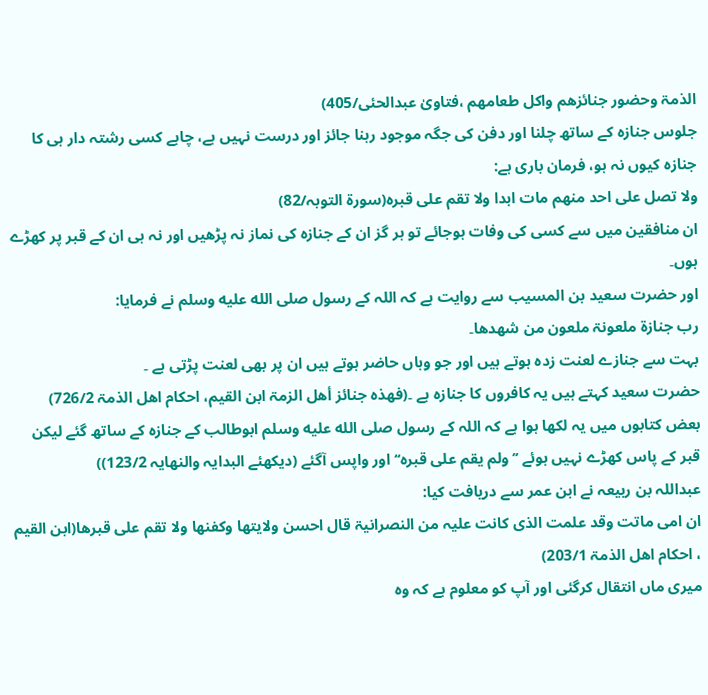الذمۃ وحضور جنائزھم واکل طعامھم ،فتاویٰ عبدالحئی/405)
جلوس جنازہ کے ساتھ چلنا اور دفن کی جگہ موجود رہنا جائز اور درست نہیں ہے، چاہے کسی رشتہ دار ہی کا جنازہ کیوں نہ ہو، فرمان باری ہے:
ولا تصل علی احد منھم مات ابدا ولا تقم علی قبرہ(سورۃ التوبہ/82)
ان منافقین میں سے کسی کی وفات ہوجائے تو ہر گز ان کے جنازہ کی نماز نہ پڑھیں اور نہ ہی ان کے قبر پر کھڑے ہوں۔
اور حضرت سعید بن المسیب سے روایت ہے کہ اللہ کے رسول صلى الله عليه وسلم نے فرمایا:
رب جنازۃ ملعونۃ ملعون من شھدھا۔
بہت سے جنازے لعنت زدہ ہوتے ہیں اور جو وہاں حاضر ہوتے ہیں ان پر بھی لعنت پڑتی ہے ۔
حضرت سعید کہتے ہیں یہ کافروں کا جنازہ ہے ۔(فھذہ جنائز أھل الزمۃ ابن القیم، احکام اھل الذمۃ 726/2)
بعض کتابوں میں یہ لکھا ہوا ہے کہ اللہ کے رسول صلى الله عليه وسلم ابوطالب کے جنازہ کے ساتھ گئے لیکن قبر کے پاس کھڑے نہیں ہوئے ’’ولم یقم علی قبرہ‘‘ اور واپس آگئے (دیکھئے البدایہ والنھایہ 123/2))
عبداللہ بن ربیعہ نے ابن عمر سے دریافت کیا:
ان امی ماتت وقد علمت الذی کانت علیہ من النصرانیۃ قال احسن ولایتھا وکفنھا ولا تقم علی قبرھا(ابن القیم ، احکام اھل الذمۃ 203/1)
میری ماں انتقال کرگئی اور آپ کو معلوم ہے کہ وہ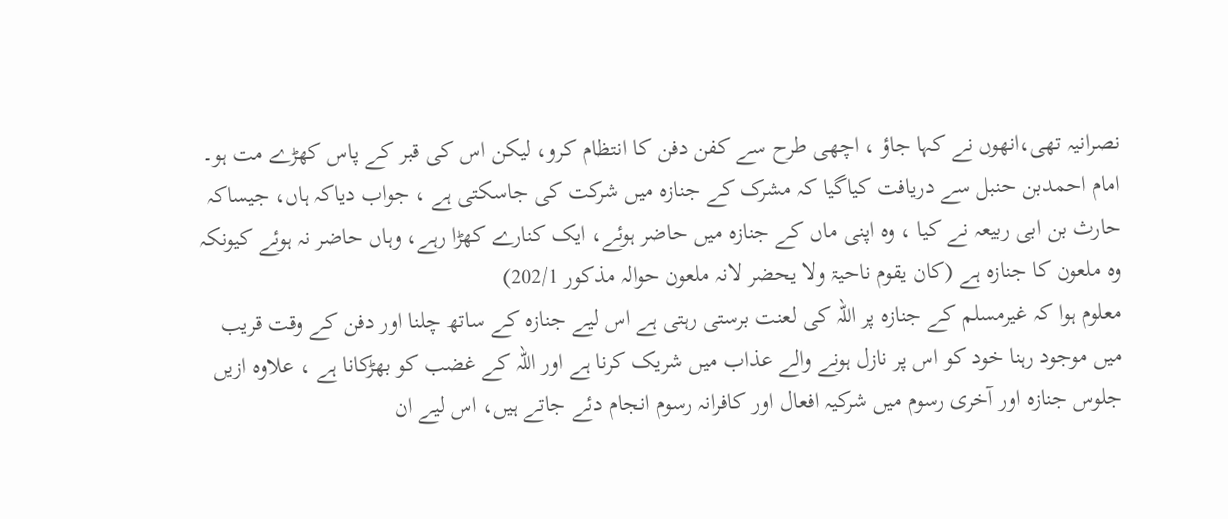نصرانیہ تھی،انھوں نے کہا جاؤ ، اچھی طرح سے کفن دفن کا انتظام کرو، لیکن اس کی قبر کے پاس کھڑے مت ہو۔
امام احمدبن حنبل سے دریافت کیاگیا کہ مشرک کے جنازہ میں شرکت کی جاسکتی ہے ، جواب دیاکہ ہاں، جیساکہ حارث بن ابی ربیعہ نے کیا ، وہ اپنی ماں کے جنازہ میں حاضر ہوئے، ایک کنارے کھڑا رہے، وہاں حاضر نہ ہوئے کیونکہ وہ ملعون کا جنازہ ہے (کان یقوم ناحیۃ ولا یحضر لانہ ملعون حوالہ مذکور 202/1)
معلوم ہوا کہ غیرمسلم کے جنازہ پر اللہ کی لعنت برستی رہتی ہے اس لیے جنازہ کے ساتھ چلنا اور دفن کے وقت قریب میں موجود رہنا خود کو اس پر نازل ہونے والے عذاب میں شریک کرنا ہے اور اللہ کے غضب کو بھڑکانا ہے ، علاوہ ازیں جلوس جنازہ اور آخری رسوم میں شرکیہ افعال اور کافرانہ رسوم انجام دئے جاتے ہیں، اس لیے ان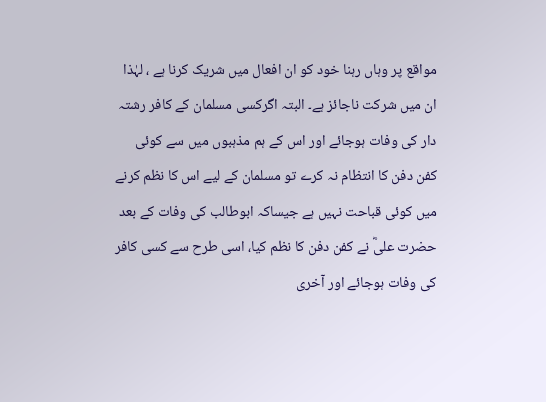مواقع پر وہاں رہنا خود کو ان افعال میں شریک کرنا ہے ، لہٰذا ان میں شرکت ناجائز ہے۔ البتہ اگرکسی مسلمان کے کافر رشتہ دار کی وفات ہوجائے اور اس کے ہم مذہبوں میں سے کوئی کفن دفن کا انتظام نہ کرے تو مسلمان کے لیے اس کا نظم کرنے میں کوئی قباحت نہیں ہے جیساکہ ابوطالب کی وفات کے بعد حضرت علیؓ نے کفن دفن کا نظم کیا، اسی طرح سے کسی کافر کی وفات ہوجائے اور آخری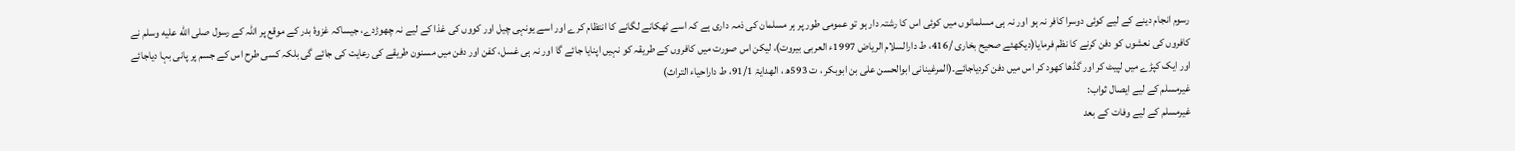رسوم انجام دینے کے لیے کوئی دوسرا کافر نہ ہو اور نہ ہی مسلمانوں میں کوئی اس کا رشتہ دار ہو تو عمومی طور پر ہر مسلمان کی ذمہ داری ہے کہ اسے ٹھکانے لگانے کا انتظام کرے اور اسے یونہی چیل اور کووں کی غذا کے لیے نہ چھوڑدے، جیساکہ غزوۂ بدر کے موقع پر اللہ کے رسول صلى الله عليه وسلم نے کافروں کی نعشوں کو دفن کرنے کا نظم فرمایا(دیکھئے صحیح بخاری /416، ط دارالسلام الریاض 1997ء العربی بیروت)، لیکن اس صورت میں کافروں کے طریقہ کو نہیں اپنایا جائے گا اور نہ ہی غسل، کفن اور دفن میں مسنون طریقے کی رعایت کی جائے گی بلکہ کسی طرح اس کے جسم پر پانی بہا دیاجائے اور ایک کپڑے میں لپیٹ کر اور گڈھا کھود کر اس میں دفن کردیاجائے۔(المرغینانی ابوالحسن علی بن ابوبکر ، ت 593ھ ، الھدایۃ 91/1، ط داراحیاء التراث)
غیرمسلم کے لیے ایصال ثواب:
غیرمسلم کے لیے وفات کے بعد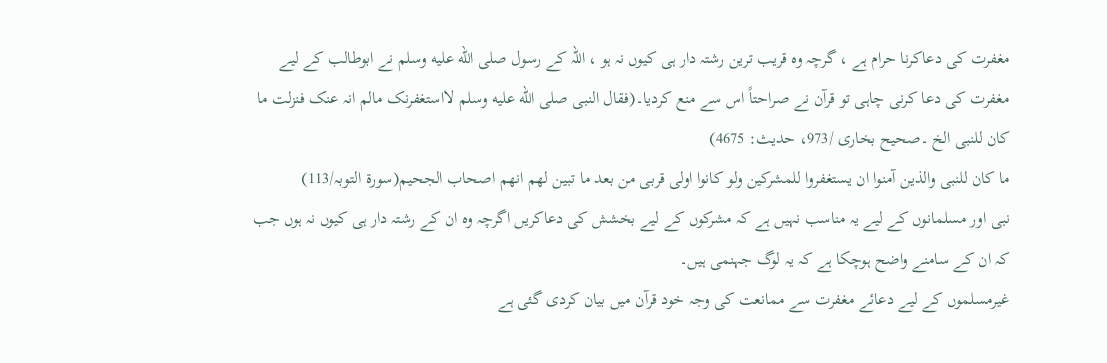مغفرت کی دعاکرنا حرام ہے ، گرچہ وہ قریب ترین رشتہ دار ہی کیوں نہ ہو ، اللہ کے رسول صلى الله عليه وسلم نے ابوطالب کے لیے مغفرت کی دعا کرنی چاہی تو قرآن نے صراحتاً اس سے منع کردیا۔(فقال النبی صلى الله عليه وسلم لااستغفرنک مالم انہ عنک فنزلت ما کان للنبی الخ ۔صحیح بخاری /973، حدیث: 4675)
ما کان للنبی والذین آمنوا ان یستغفروا للمشرکین ولو کانوا اولی قربی من بعد ما تبین لھم انھم اصحاب الجحیم(سورۃ التوبہ/113)
نبی اور مسلمانوں کے لیے یہ مناسب نہیں ہے کہ مشرکوں کے لیے بخشش کی دعاکریں اگرچہ وہ ان کے رشتہ دار ہی کیوں نہ ہوں جب کہ ان کے سامنے واضح ہوچکا ہے کہ یہ لوگ جہنمی ہیں۔
غیرمسلموں کے لیے دعائے مغفرت سے ممانعت کی وجہ خود قرآن میں بیان کردی گئی ہے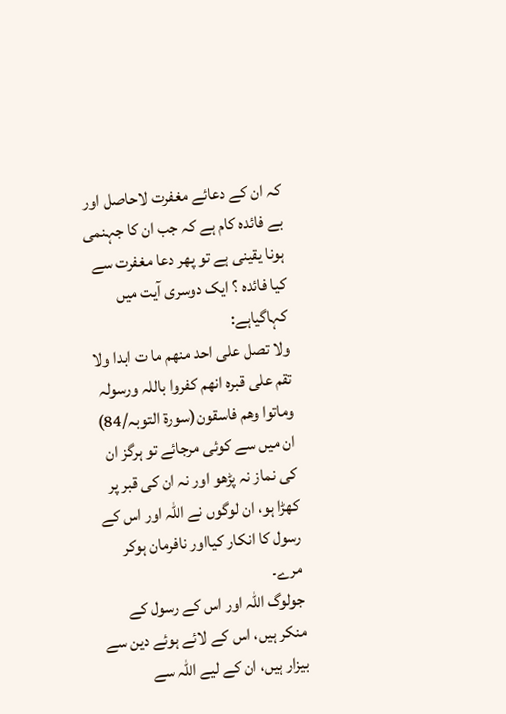کہ ان کے دعائے مغفرت لاحاصل اور بے فائدہ کام ہے کہ جب ان کا جہنمی ہونا یقینی ہے تو پھر دعا مغفرت سے کیا فائدہ ؟ ایک دوسری آیت میں کہاگیاہے:
ولا تصل علی احد منھم ما ت ابدا ولا تقم علی قبرہ انھم کفروا باللہ ورسولہ وماتوا وھم فاسقون(سورۃ التوبہ/84)
ان میں سے کوئی مرجائے تو ہرگز ان کی نماز نہ پڑھو اور نہ ان کی قبر پر کھڑا ہو، ان لوگوں نے اللہ اور اس کے رسول کا انکار کیااور نافرمان ہوکر مرے۔
جولوگ اللہ اور اس کے رسول کے منکر ہیں، اس کے لائے ہوئے دین سے بیزار ہیں، ان کے لیے اللہ سے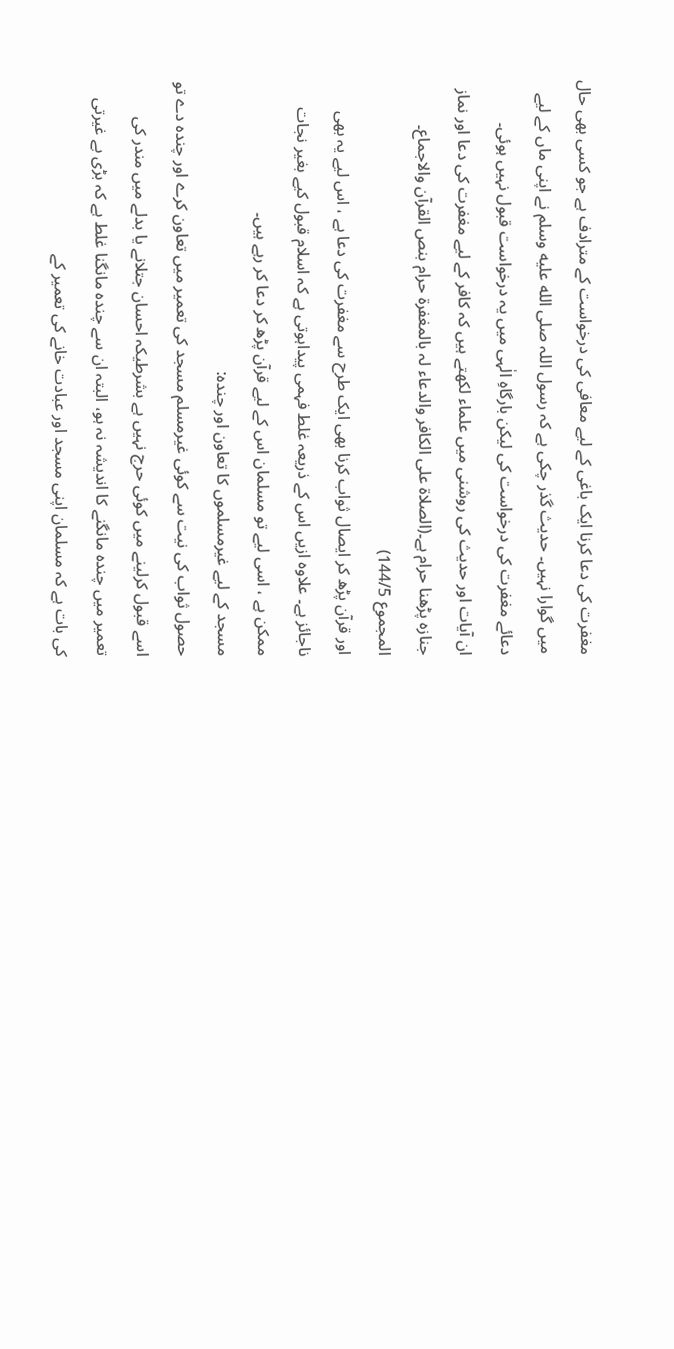مغفرت کی دعا کرنا ایک باغی کے لیے معافی کی درخواست کے مترادف ہے جو کسی بھی حال میں گوارا نہیں۔ حدیث گذر چکی ہے کہ رسول اللہ صلى الله عليه وسلم نے اپنی ماں کے لیے دعائے مغفرت کی درخواست کی لیکن بارگاہِ الٰہی میں یہ درخواست قبول نہیں ہوئی۔
ان آیات اور حدیث کی روشنی میں علماء لکھتے ہیں کہ کافر کے لیے مغفرت کی دعا اور نماز جنازہ پڑھنا حرام ہے۔(الصلاۃ علی الکافر والدعاء لہ بالمغفرۃ حرام بنص القرآن والاجماع۔ المجموع 144/5)
اور قرآن پڑھ کر ایصال ثواب کرنا بھی ایک طرح سے مغفرت کی دعا ہے ، اس لیے یہ بھی ناجائز ہے۔ علاوہ ازیں اس کے ذریعہ غلط فہمی پیداہوتی ہے کہ اسلام قبول کیے بغیر نجات ممکن ہے ، اسی لیے تو مسلمان اس کے لیے قرآن پڑھ کر دعا کر رہے ہیں۔
مسجد کے لیے غیرمسلموں کا تعاون اور چندہ:
حصول ثواب کی نیت سے کوئی غیرمسلم مسجد کی تعمیر میں تعاون کرے اور چندہ دے تو اسے قبول کرلینے میں کوئی حرج نہیں ہے بشرطیکہ احسان جتلانے یا بدلے میں مندر کی تعمیر میں چندہ مانگنے کا اندیشہ نہ ہو، البتہ ان سے چندہ مانگنا غلط ہے کہ بڑی بے غیرتی کی بات ہے کہ مسلمان اپنی مسجد اور عبادت خانے کی تعمیر کے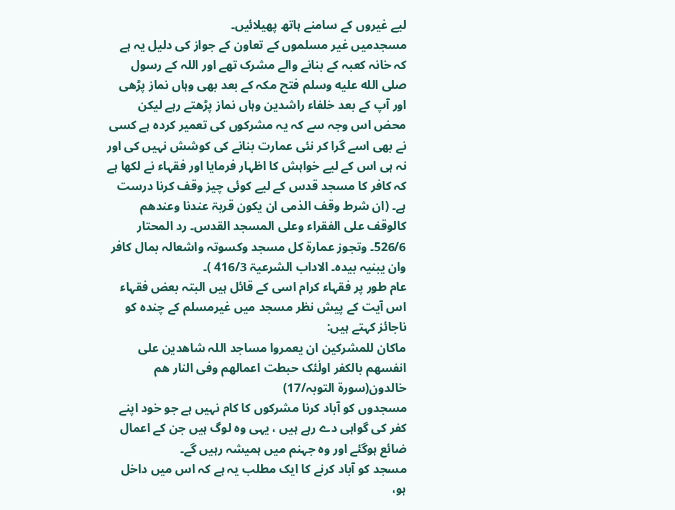لیے غیروں کے سامنے ہاتھ پھیلائیں۔
مسجدمیں غیر مسلموں کے تعاون کے جواز کی دلیل یہ ہے کہ خانہ کعبہ کے بنانے والے مشرک تھے اور اللہ کے رسول صلى الله عليه وسلم فتح مکہ کے بعد بھی وہاں نماز پڑھی اور آپ کے بعد خلفاء راشدین وہاں نماز پڑھتے رہے لیکن محض اس وجہ سے کہ یہ مشرکوں کی تعمیر کردہ ہے کسی نے بھی اسے گرا کر نئی عمارت بنانے کی کوشش نہیں کی اور نہ ہی اس کے لیے خواہش کا اظہار فرمایا اور فقہاء نے لکھا ہے کہ کافر کا مسجد قدس کے لیے کوئی چیز وقف کرنا درست ہے۔ (ان شرط وقف الذمی ان یکون قربۃ عندنا وعندھم کالوقف علی الفقراء وعلی المسجد القدس۔ رد المحتار 526/6۔ وتجوز عمارۃ کل مسجد وکسوتہ واشعالہ بمال کافر وان یبنیہ بیدہ۔ الاداب الشرعیۃ 416/3 )۔
عام طور پر فقہاء کرام اسی کے قائل ہیں البتہ بعض فقہاء اس آیت کے پیش نظر مسجد میں غیرمسلم کے چندہ کو ناجائز کہتے ہیں:
ماکان للمشرکین ان یعمروا مساجد اللہ شاھدین علی انفسھم بالکفر اولٰئک حبطت اعمالھم وفی النار ھم خالدون(سورۃ التوبہ/17)
مسجدوں کو آباد کرنا مشرکوں کا کام نہیں ہے جو خود اپنے کفر کی گواہی دے رہے ہیں ، یہی وہ لوگ ہیں جن کے اعمال ضائع ہوگئے اور وہ جہنم میں ہمیشہ رہیں گے۔
مسجد کو آباد کرنے کا ایک مطلب یہ ہے کہ اس میں داخل ہو،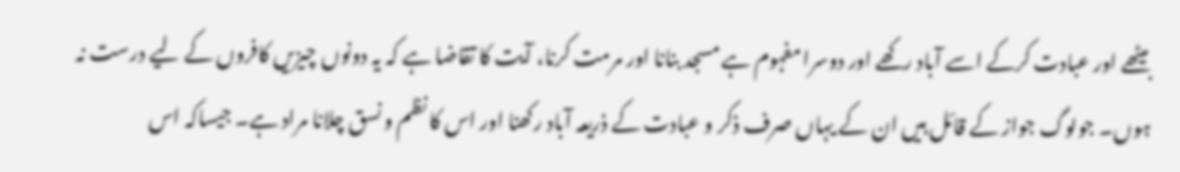بیٹھے اور عبادت کرکے اسے آباد رکھے اور دوسرا مفہوم ہے مسجد بنانا اور مرمت کرنا، آیت کا تقاضا ہے کہ یہ دونوں چیزیں کافروں کے لیے درست نہ ہوں۔ جولوگ جواز کے قائل ہیں ان کے یہاں صرف ذکر و عبادت کے ذریعہ آباد رکھنا اور اس کا نظم و نسق چلانا مراد ہے۔ جیساکہ اس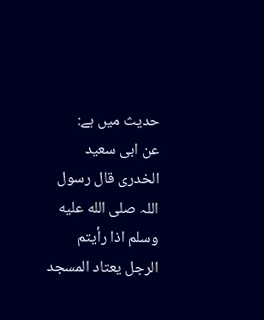حدیث میں ہے:
عن ابی سعید الخدری قال رسول اللہ صلى الله عليه وسلم اذا رأیتم الرجل یعتاد المسجد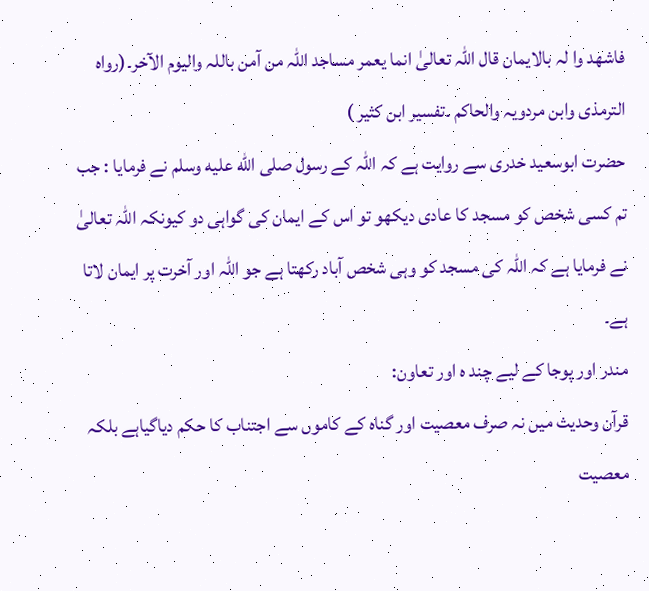فاشھد وا لہ بالایمان قال اللہ تعالیٰ انما یعمر مساجد اللہ من آمن باللہ والیوم الآخر۔(رواہ الترمذی وابن مردویہ والحاکم ۔تفسیر ابن کثیر )
حضرت ابوسعید خدری سے روایت ہے کہ اللہ کے رسول صلى الله عليه وسلم نے فرمایا : جب تم کسی شخص کو مسجد کا عادی دیکھو تو اس کے ایمان کی گواہی دو کیونکہ اللہ تعالیٰ نے فرمایا ہے کہ اللہ کی مسجد کو وہی شخص آباد رکھتا ہے جو اللہ اور آخرت پر ایمان لاتا ہے۔
مندر اور پوجا کے لیے چند ہ اور تعاون:
قرآن وحدیث میں نہ صرف معصیت اور گناہ کے کاموں سے اجتناب کا حکم دیاگیاہے بلکہ معصیت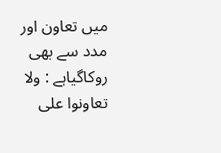میں تعاون اور مدد سے بھی روکاگیاہے : ولا تعاونوا علی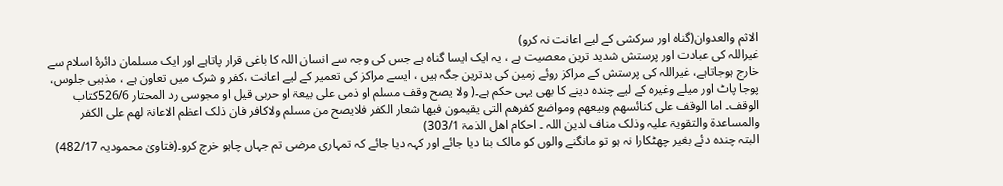الاثم والعدوان(گناہ اور سرکشی کے لیے اعانت نہ کرو)
غیراللہ کی عبادت اور پرستش شدید ترین معصیت ہے ، یہ ایک ایسا گناہ ہے جس کی وجہ سے انسان اللہ کا باغی قرار پاتاہے اور ایک مسلمان دائرۂ اسلام سے خارج ہوجاتاہے، غیراللہ کی پرستش کے مراکز روئے زمین کی بدترین جگہ ہیں ، ایسے مراکز کی تعمیر کے لیے اعانت ،کفر و شرک میں تعاون ہے ، مذہبی جلوس، پوجا پاٹ اور میلے وغیرہ کے لیے چندہ دینے کا بھی یہی حکم ہے۔( ولا یصح وقف مسلم او ذمی علی بیعۃ او حربی قیل او مجوسی رد المحتار 526/6کتاب الوقف۔ اما الوقف علی کنائسھم وبیعھم ومواضع کفرھم التی یقیمون فیھا شعار الکفر فلایصح من مسلم ولاکافر فان ذلک اعظم الاعانۃ لھم علی الکفر والمساعدۃ والتقویۃ علیہ وذلک مناف لدین اللہ ۔ احکام اھل الذمۃ 303/1)
البتہ چندہ دئے بغیر چھٹکارا نہ ہو تو مانگنے والوں کو مالک بنا دیا جائے اور کہہ دیا جائے کہ تمہاری مرضی تم جہاں چاہو خرچ کرو۔(فتاویٰ محمودیہ 482/17)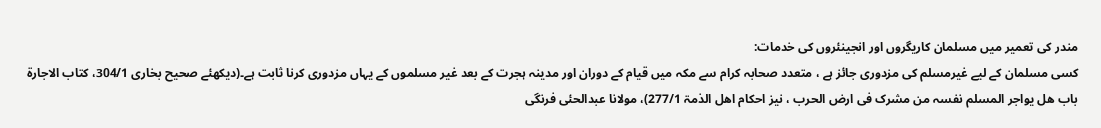مندر کی تعمیر میں مسلمان کاریگروں اور انجینئروں کی خدمات:
کسی مسلمان کے لیے غیرمسلم کی مزدوری جائز ہے ، متعدد صحابہ کرام سے مکہ میں قیام کے دوران اور مدینہ ہجرت کے بعد غیر مسلموں کے یہاں مزدوری کرنا ثابت ہے۔(دیکھئے صحیح بخاری 304/1، کتاب الاجارۃ باب ھل یواجر المسلم نفسہ من مشرک فی ارض الحرب ، نیز احکام اھل الذمۃ 277/1)، مولانا عبدالحئی فرنگی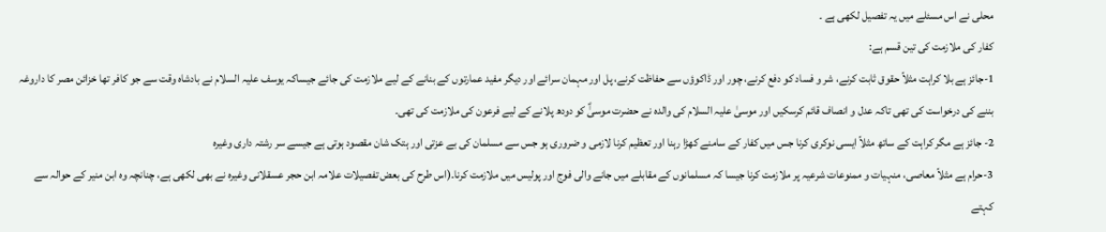محلی نے اس مسئلے میں یہ تفصیل لکھی ہے ۔
کفار کی ملازمت کی تین قسم ہے:
1-جائز ہے بلا کراہت مثلاً حقوق ثابت کرنے، شر و فساد کو دفع کرنے، چور اور ڈاکوؤں سے حفاظت کرنے، پل اور مہمان سرائے اور دیگر مفید عمارتوں کے بنانے کے لیے ملازمت کی جائے جیساکہ یوسف علیہ السلام نے بادشاہ وقت سے جو کافر تھا خزائن مصر کا داروغہ بننے کی درخواست کی تھی تاکہ عدل و انصاف قائم کرسکیں اور موسیٰ علیہ السلام کی والدہ نے حضرت موسیٰؑ کو دودھ پلانے کے لیے فرعون کی ملازمت کی تھی۔
2- جائز ہے مگر کراہت کے ساتھ مثلاً ایسی نوکری کرنا جس میں کفار کے سامنے کھڑا رہنا اور تعظیم کرنا لازمی و ضروری ہو جس سے مسلمان کی بے عزتی اور ہتک شان مقصود ہوتی ہے جیسے سر رشتہ داری وغیرہ
3-حرام ہے مثلاً معاصی، منہیات و ممنوعات شرعیہ پر ملازمت کرنا جیسا کہ مسلمانوں کے مقابلے میں جانے والی فوج اور پولیس میں ملازمت کرنا۔(اس طرح کی بعض تفصیلات علامہ ابن حجر عسقلانی وغیرہ نے بھی لکھی ہے، چنانچہ وہ ابن منیر کے حوالہ سے کہتے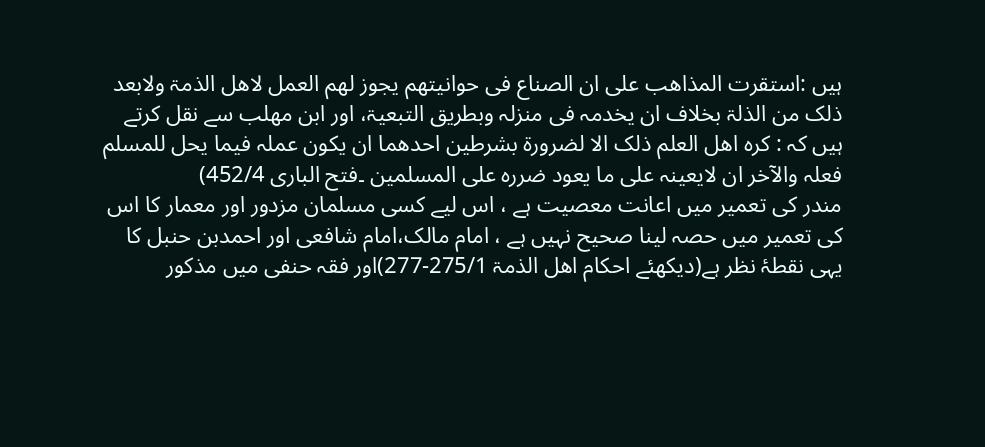ہیں :استقرت المذاھب علی ان الصناع فی حوانیتھم یجوز لھم العمل لاھل الذمۃ ولابعد ذلک من الذلۃ بخلاف ان یخدمہ فی منزلہ وبطریق التبعیۃ، اور ابن مھلب سے نقل کرتے ہیں کہ : کرہ اھل العلم ذلک الا لضرورۃ بشرطین احدھما ان یکون عملہ فیما یحل للمسلم فعلہ والآخر ان لایعینہ علی ما یعود ضررہ علی المسلمین ۔فتح الباری 452/4)
مندر کی تعمیر میں اعانت معصیت ہے ، اس لیے کسی مسلمان مزدور اور معمار کا اس کی تعمیر میں حصہ لینا صحیح نہیں ہے ، امام مالک،امام شافعی اور احمدبن حنبل کا یہی نقطۂ نظر ہے(دیکھئے احکام اھل الذمۃ 275/1-277)اور فقہ حنفی میں مذکور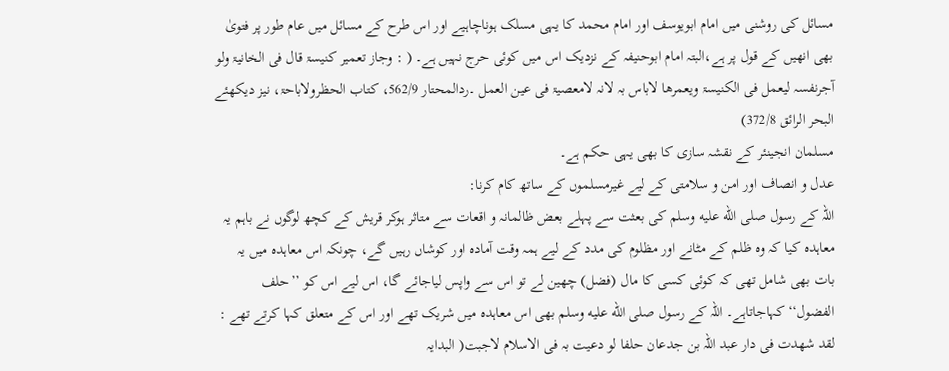مسائل کی روشنی میں امام ابویوسف اور امام محمد کا یہی مسلک ہوناچاہیے اور اس طرح کے مسائل میں عام طور پر فتویٰ بھی انھیں کے قول پر ہے،البتہ امام ابوحنیفہ کے نزدیک اس میں کوئی حرج نہیں ہے۔ ( : وجاز تعمیر کنیسۃ قال فی الخانیۃ ولو آجرنفسہ لیعمل فی الکنیسۃ ویعمرھا لاباس بہ لانہ لامعصیۃ فی عین العمل ۔ردالمحتار 562/9، کتاب الحظرولاباحۃ، نیز دیکھئے البحر الرائق 372/8)
مسلمان انجینئر کے نقشہ سازی کا بھی یہی حکم ہے۔
عدل و انصاف اور امن و سلامتی کے لیے غیرمسلموں کے ساتھ کام کرنا:
اللہ کے رسول صلى الله عليه وسلم کی بعثت سے پہلے بعض ظالمانہ و اقعات سے متاثر ہوکر قریش کے کچھ لوگوں نے باہم یہ معاہدہ کیا کہ وہ ظلم کے مٹانے اور مظلوم کی مدد کے لیے ہمہ وقت آمادہ اور کوشاں رہیں گے، چونکہ اس معاہدہ میں یہ بات بھی شامل تھی کہ کوئی کسی کا مال (فضل) چھین لے تو اس سے واپس لیاجائے گا، اس لیے اس کو ’’حلف الفضول‘‘ کہاجاتاہے۔ اللہ کے رسول صلى الله عليه وسلم بھی اس معاہدہ میں شریک تھے اور اس کے متعلق کہا کرتے تھے :
لقد شھدت فی دار عبد اللہ بن جدعان حلفا لو دعیت بہ فی الاسلام لاجبت( البدایہ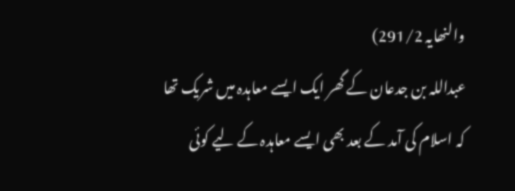والنھایہ 291/2)
عبداللہ بن جدعان کے گھر ایک ایسے معاہدہ میں شریک تھا کہ اسلام کی آمد کے بعد بھی ایسے معاہدہ کے لیے کوئی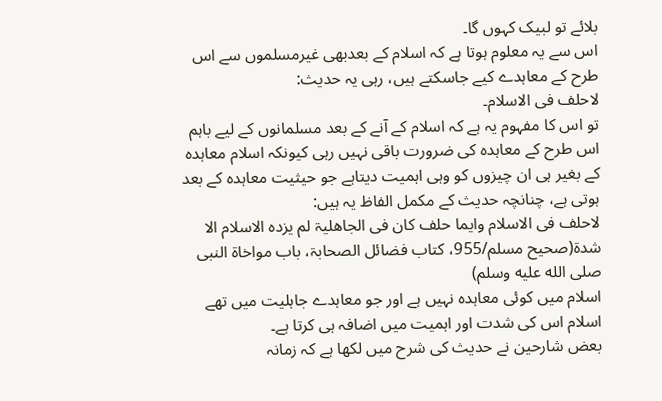بلائے تو لبیک کہوں گا۔
اس سے یہ معلوم ہوتا ہے کہ اسلام کے بعدبھی غیرمسلموں سے اس طرح کے معاہدے کیے جاسکتے ہیں، رہی یہ حدیث:
لاحلف فی الاسلام۔
تو اس کا مفہوم یہ ہے کہ اسلام کے آنے کے بعد مسلمانوں کے لیے باہم اس طرح کے معاہدہ کی ضرورت باقی نہیں رہی کیونکہ اسلام معاہدہ کے بغیر ہی ان چیزوں کو وہی اہمیت دیتاہے جو حیثیت معاہدہ کے بعد ہوتی ہے، چنانچہ حدیث کے مکمل الفاظ یہ ہیں:
لاحلف فی الاسلام وایما حلف کان فی الجاھلیۃ لم یزدہ الاسلام الا شدۃ(صحیح مسلم/955، کتاب فضائل الصحابۃ، باب مواخاۃ النبی صلى الله عليه وسلم)
اسلام میں کوئی معاہدہ نہیں ہے اور جو معاہدے جاہلیت میں تھے اسلام اس کی شدت اور اہمیت میں اضافہ ہی کرتا ہے۔
بعض شارحین نے حدیث کی شرح میں لکھا ہے کہ زمانہ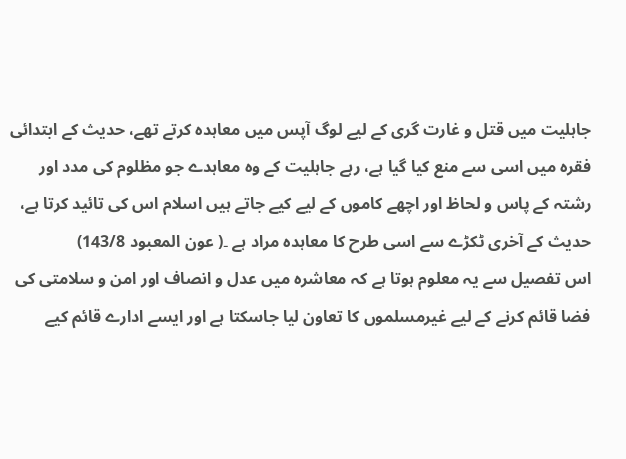جاہلیت میں قتل و غارت گری کے لیے لوگ آپس میں معاہدہ کرتے تھے، حدیث کے ابتدائی فقرہ میں اسی سے منع کیا گیا ہے، رہے جاہلیت کے وہ معاہدے جو مظلوم کی مدد اور رشتہ کے پاس و لحاظ اور اچھے کاموں کے لیے کیے جاتے ہیں اسلام اس کی تائید کرتا ہے، حدیث کے آخری ٹکڑے سے اسی طرح کا معاہدہ مراد ہے ۔( عون المعبود 143/8)
اس تفصیل سے یہ معلوم ہوتا ہے کہ معاشرہ میں عدل و انصاف اور امن و سلامتی کی فضا قائم کرنے کے لیے غیرمسلموں کا تعاون لیا جاسکتا ہے اور ایسے ادارے قائم کیے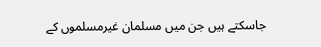جاسکتے ہیں جن میں مسلمان غیرمسلموں کے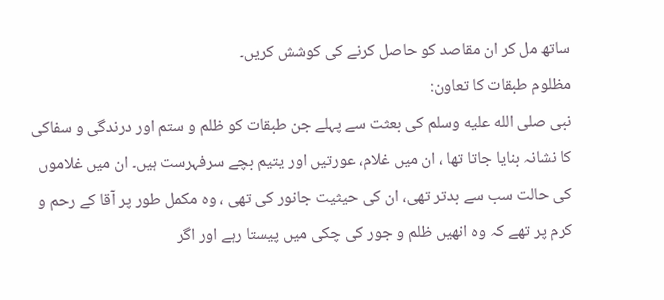ساتھ مل کر ان مقاصد کو حاصل کرنے کی کوشش کریں۔
مظلوم طبقات کا تعاون:
نبی صلى الله عليه وسلم کی بعثت سے پہلے جن طبقات کو ظلم و ستم اور درندگی و سفاکی کا نشانہ بنایا جاتا تھا ، ان میں غلام، عورتیں اور یتیم بچے سرفہرست ہیں۔ ان میں غلاموں کی حالت سب سے بدتر تھی، ان کی حیثیت جانور کی تھی ، وہ مکمل طور پر آقا کے رحم و کرم پر تھے کہ وہ انھیں ظلم و جور کی چکی میں پیستا رہے اور اگر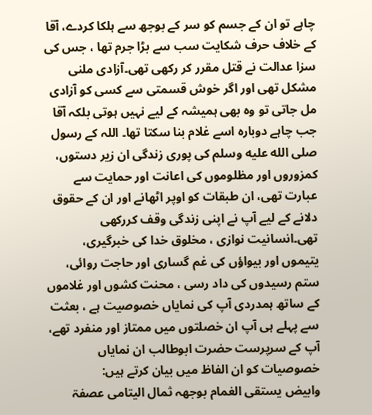چاہے تو ان کے جسم کو سر کے بوجھ سے ہلکا کردے، آقا کے خلاف حرف شکایت سب سے بڑا جرم تھا ، جس کی سزا عدالت نے قتل مقرر کر رکھی تھی۔آزادی ملنی مشکل تھی اور اگر خوش قسمتی سے کسی کو آزادی مل جاتی تو وہ بھی ہمیشہ کے لیے نہیں ہوتی بلکہ آقا جب چاہے دوبارہ اسے غلام بنا سکتا تھا۔ اللہ کے رسول صلى الله عليه وسلم کی پوری زندگی ان زیر دستوں، کمزوروں اور مظلوموں کی اعانت اور حمایت سے عبارت تھی، ان طبقات کو اوپر اٹھانے اور ان کے حقوق دلانے کے لیے آپ نے اپنی زندگی وقف کررکھی تھی۔انسانیت نوازی ، مخلوق خدا کی خبرگیری، یتیموں اور بیواؤں کی غم گساری اور حاجت روائی، ستم رسیدوں کی داد رسی ، محنت کشوں اور غلاموں کے ساتھ ہمدردی آپ کی نمایاں خصوصیت ہے ، بعثت سے پہلے ہی آپ ان خصلتوں میں ممتاز اور منفرد تھے، آپ کے سرپرست حضرت ابوطالب ان نمایاں خصوصیات کو ان الفاظ میں بیان کرتے ہیں:
وابیض یستقی الغمام بوجھہ ثمال الیتامی عصفۃ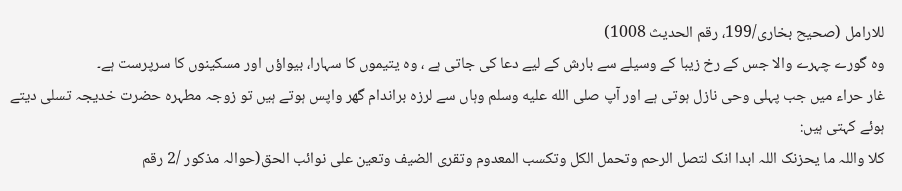للارامل (صحیح بخاری/199، رقم الحدیث 1008)
وہ گورے چہرے والا جس کے رخ زیبا کے وسیلے سے بارش کے لیے دعا کی جاتی ہے ، وہ یتیموں کا سہارا، بیواؤں اور مسکینوں کا سرپرست ہے۔
غار حراء میں جب پہلی وحی نازل ہوتی ہے اور آپ صلى الله عليه وسلم وہاں سے لرزہ براندام گھر واپس ہوتے ہیں تو زوجہ مطہرہ حضرت خدیجہ تسلی دیتے ہوئے کہتی ہیں:
کلا واللہ ما یحزنک اللہ ابدا انک لتصل الرحم وتحمل الکل وتکسب المعدوم وتقری الضیف وتعین علی نوائب الحق(حوالہ مذکور /2 رقم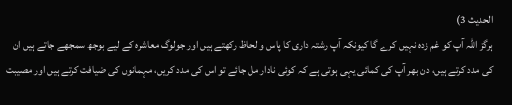الحدیث 3)
ہرگز اللہ آپ کو غم زدہ نہیں کرے گا کیونکہ آپ رشتہ داری کا پاس و لحاظ رکھتے ہیں اور جولوگ معاشرہ کے لیے بوجھ سمجھے جاتے ہیں ان کی مدد کرتے ہیں، دن بھر آپ کی کمائی یہی ہوتی ہے کہ کوئی نادار مل جائے تو اس کی مدد کریں، مہمانوں کی ضیافت کرتے ہیں اور مصیبت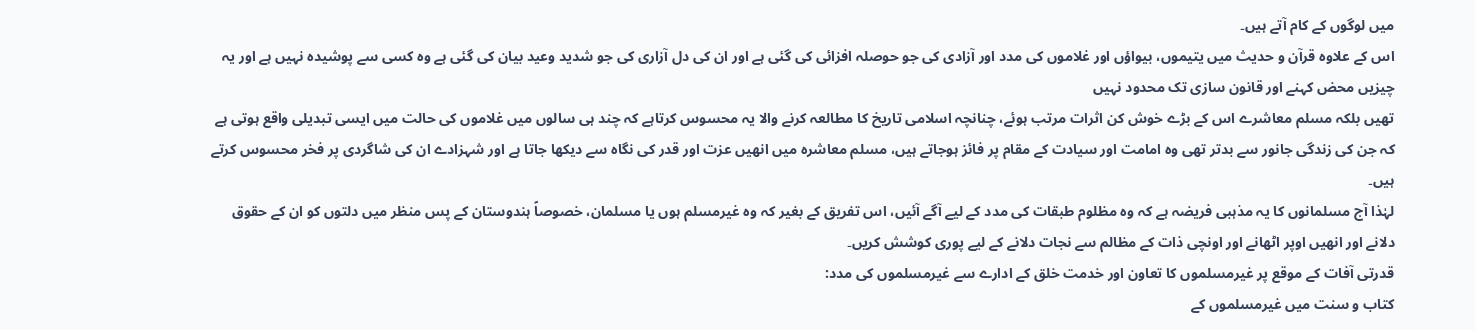میں لوگوں کے کام آتے ہیں۔
اس کے علاوہ قرآن و حدیث میں یتیموں، بیواؤں اور غلاموں کی مدد اور آزادی کی جو حوصلہ افزائی کی گئی ہے اور ان کی دل آزاری کی جو شدید وعید بیان کی گئی ہے وہ کسی سے پوشیدہ نہیں ہے اور یہ چیزیں محض کہنے اور قانون سازی تک محدود نہیں
تھیں بلکہ مسلم معاشرے اس کے بڑے خوش کن اثرات مرتب ہوئے، چنانچہ اسلامی تاریخ کا مطالعہ کرنے والا یہ محسوس کرتاہے کہ چند ہی سالوں میں غلاموں کی حالت میں ایسی تبدیلی واقع ہوتی ہے کہ جن کی زندگی جانور سے بدتر تھی وہ امامت اور سیادت کے مقام پر فائز ہوجاتے ہیں، مسلم معاشرہ میں انھیں عزت اور قدر کی نگاہ سے دیکھا جاتا ہے اور شہزادے ان کی شاگردی پر فخر محسوس کرتے ہیں۔
لہٰذا آج مسلمانوں کا یہ مذہبی فریضہ ہے کہ وہ مظلوم طبقات کی مدد کے لیے آگے آئیں، اس تفریق کے بغیر کہ وہ غیرمسلم ہوں یا مسلمان، خصوصاً ہندوستان کے پس منظر میں دلتوں کو ان کے حقوق دلانے اور انھیں اوپر اٹھانے اور اونچی ذات کے مظالم سے نجات دلانے کے لیے پوری کوشش کریں۔
قدرتی آفات کے موقع پر غیرمسلموں کا تعاون اور خدمت خلق کے ادارے سے غیرمسلموں کی مدد:
کتاب و سنت میں غیرمسلموں کے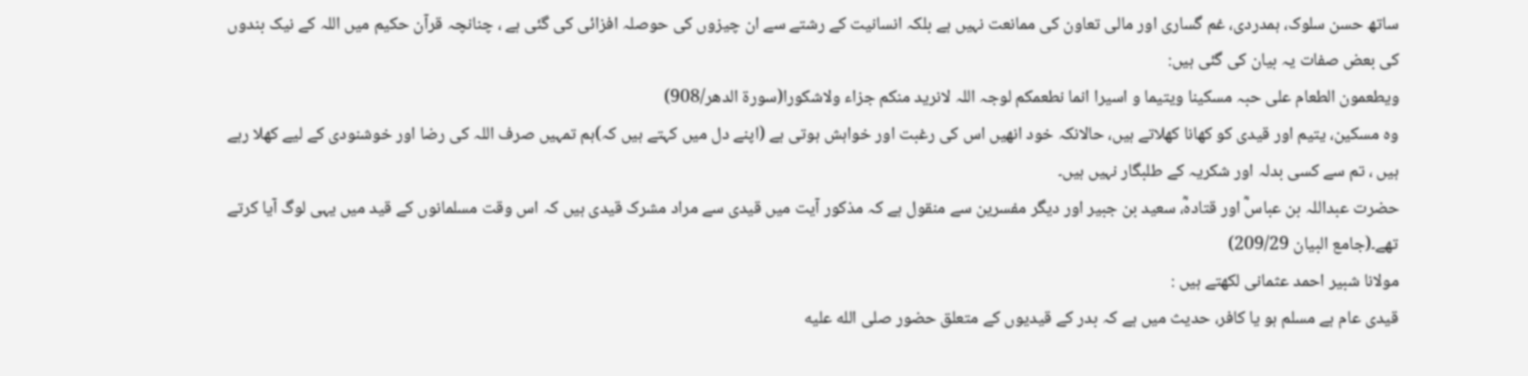ساتھ حسن سلوک، ہمدردی، غم گساری اور مالی تعاون کی ممانعت نہیں ہے بلکہ انسانیت کے رشتے سے ان چیزوں کی حوصلہ افزائی کی گئی ہے ، چنانچہ قرآن حکیم میں اللہ کے نیک بندوں کی بعض صفات یہ بیان کی گئی ہیں:
ویطعمون الطعام علی حبہ مسکینا ویتیما و اسیرا انما نطعمکم لوجہ اللہ لانرید منکم جزاء ولاشکورا(سورۃ الدھر/908)
وہ مسکین، یتیم اور قیدی کو کھانا کھلاتے ہیں، حالانکہ خود انھیں اس کی رغبت اور خواہش ہوتی ہے (اپنے دل میں کہتے ہیں کہ)ہم تمہیں صرف اللہ کی رضا اور خوشنودی کے لیے کھلا رہے ہیں ، تم سے کسی بدلہ اور شکریہ کے طلبگار نہیں ہیں۔
حضرت عبداللہ بن عباسؓ اور قتادہؓ، سعید بن جبیر اور دیگر مفسرین سے منقول ہے کہ مذکور آیت میں قیدی سے مراد مشرک قیدی ہیں کہ اس وقت مسلمانوں کے قید میں یہی لوگ آیا کرتے تھے۔(جامع البیان 209/29)
مولانا شبیر احمد عثمانی لکھتے ہیں :
قیدی عام ہے مسلم ہو یا کافر، حدیث میں ہے کہ بدر کے قیدیوں کے متعلق حضور صلى الله عليه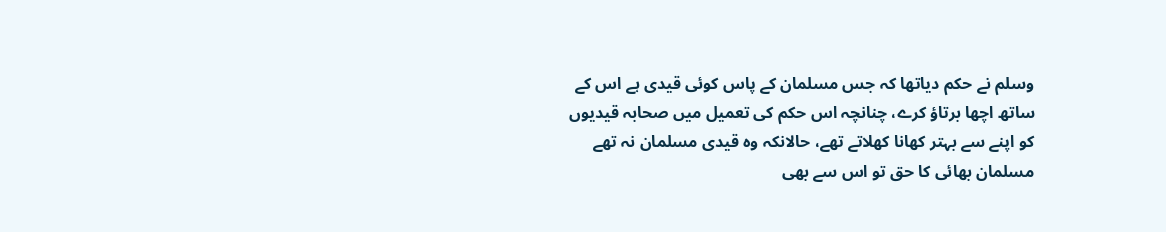وسلم نے حکم دیاتھا کہ جس مسلمان کے پاس کوئی قیدی ہے اس کے ساتھ اچھا برتاؤ کرے، چنانچہ اس حکم کی تعمیل میں صحابہ قیدیوں کو اپنے سے بہتر کھانا کھلاتے تھے، حالانکہ وہ قیدی مسلمان نہ تھے مسلمان بھائی کا حق تو اس سے بھی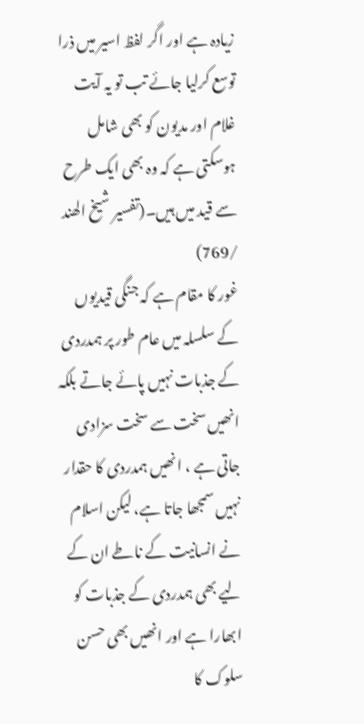زیادہ ہے اور اگر لفظ اسیر میں ذرا توسع کرلیا جائے تب تو یہ آیت غلام اور مدیون کو بھی شامل ہوسکتی ہے کہ وہ بھی ایک طرح سے قید میں ہیں۔(تفسیر شیخ الھند /769)
غور کا مقام ہے کہ جنگی قیدیوں کے سلسلہ میں عام طور پر ہمدردی کے جذبات نہیں پائے جاتے بلکہ انھیں سخت سے سخت سزادی جاتی ہے ، انھیں ہمدردی کا حقدار نہیں سمجھا جاتا ہے، لیکن اسلام نے انسانیت کے ناطے ان کے لیے بھی ہمدردی کے جذبات کو ابھارا ہے اور انھیں بھی حسن سلوک کا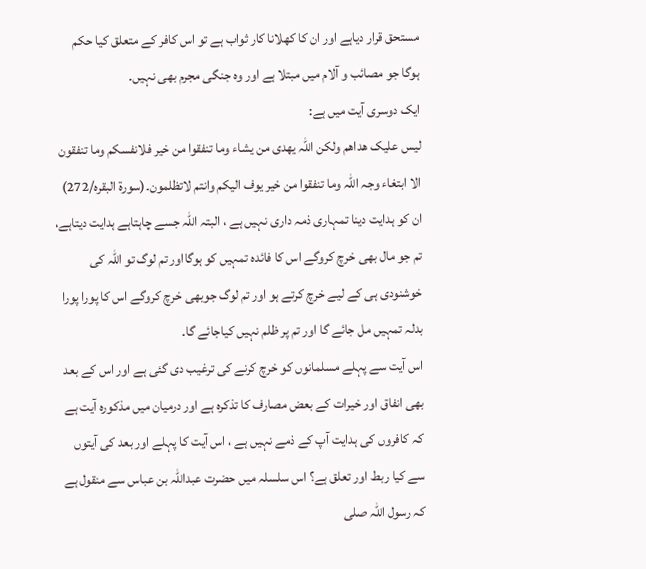مستحق قرار دیاہے اور ان کا کھلانا کار ثواب ہے تو اس کافر کے متعلق کیا حکم ہوگا جو مصائب و آلام میں مبتلا ہے اور وہ جنگی مجرم بھی نہیں۔
ایک دوسری آیت میں ہے:
لیس علیک ھداھم ولکن اللہ یھدی من یشاء وما تنفقوا من خیر فلانفسکم وما تنفقون الا ابتغاء وجہ اللہ وما تنفقوا من خیر یوف الیکم وانتم لاتظلمون۔(سورۃ البقرہ/272)
ان کو ہدایت دینا تمہاری ذمہ داری نہیں ہے ، البتہ اللہ جسے چاہتاہے ہدایت دیتاہے، تم جو مال بھی خرچ کروگے اس کا فائدہ تمہیں کو ہوگااور تم لوگ تو اللہ کی خوشنودی ہی کے لیے خرچ کرتے ہو اور تم لوگ جوبھی خرچ کروگے اس کا پورا پورا بدلہ تمہیں مل جائے گا اور تم پر ظلم نہیں کیاجائے گا۔
اس آیت سے پہلے مسلمانوں کو خرچ کرنے کی ترغیب دی گئی ہے اور اس کے بعد بھی انفاق اور خیرات کے بعض مصارف کا تذکرہ ہے اور درمیان میں مذکورہ آیت ہے کہ کافروں کی ہدایت آپ کے ذمے نہیں ہے ، اس آیت کا پہلے اور بعد کی آیتوں سے کیا ربط اور تعلق ہے؟ اس سلسلہ میں حضرت عبداللہ بن عباس سے منقول ہے کہ رسول اللہ صلى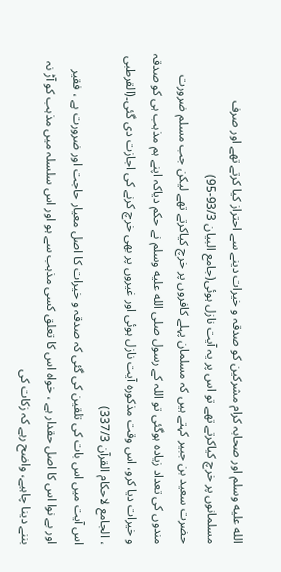الله عليه وسلم اور صحابہ کرام مشرکین کو صدقہ و خیرات دینے سے احتراز کیا کرتے تھے اور صرف مسلمانوں پر خرچ کیاکرتے تھے تو اس پر یہ آیت نازل ہوئی(جامع البیان 93/3-95)
حضرت سعید بن جبیر کہتے ہیں کہ مسلمان پہلے کافروں پر خرچ کیاکرتے تھے لیکن جب مسلم ضرورت مندوں کی تعداد زیادہ ہوگئی تو اللہ کے رسول صلى الله عليه وسلم نے حکم دیاکہ اپنے ہم مذہب ہی کو صدقہ و خیرات دیا کرو، اس وقت مذکورہ آیت نازل ہوئی اور غیروں پر بھی خرچ کرنے کی اجازت دی گئی۔(القرطبی ، الجامع لاحکام القرآن 337/3)
اس آیت میں اس بات کی تلقین کی گئی کہ صدقہ و خیرات کا اصل معیار حاجت اور ضرورت ہے ، فقیر اور بے نوا اس کا اصل حقدار ہے ، خواہ اس کا تعلق کسی مذہب سے ہو اور اس سلسلہ میں مذہب کو آڑ نہ بننے دینا چاہیے، واضح رہے کہ زکات کی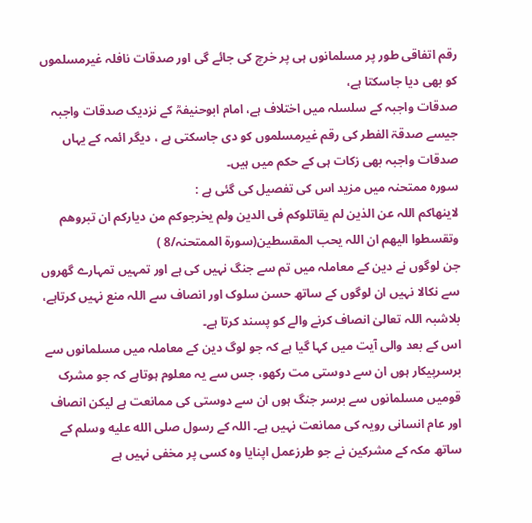رقم اتفاقی طور پر مسلمانوں ہی پر خرچ کی جائے گی اور صدقات نافلہ غیرمسلموں کو بھی دیا جاسکتا ہے،
صدقات واجبہ کے سلسلہ میں اختلاف ہے، امام ابوحنیفہؒ کے نزدیک صدقات واجبہ جیسے صدقۃ الفطر کی رقم غیرمسلموں کو دی جاسکتی ہے ، دیگر ائمہ کے یہاں صدقات واجبہ بھی زکات ہی کے حکم میں ہیں۔
سورہ ممتحنہ میں مزید اس کی تفصیل کی گئی ہے :
لاینھاکم اللہ عن الذین لم یقاتلوکم فی الدین ولم یخرجوکم من دیارکم ان تبروھم وتقسطوا الیھم ان اللہ یحب المقسطین(سورۃ الممتحنہ/8 )
جن لوگوں نے دین کے معاملہ میں تم سے جنگ نہیں کی ہے اور تمہیں تمہارے گھروں سے نکالا نہیں ان لوگوں کے ساتھ حسن سلوک اور انصاف سے اللہ منع نہیں کرتاہے، بلاشبہ اللہ تعالیٰ انصاف کرنے والے کو پسند کرتا ہے۔
اس کے بعد والی آیت میں کہا گیا ہے کہ جو لوگ دین کے معاملہ میں مسلمانوں سے برسرپیکار ہوں ان سے دوستی مت رکھو، جس سے یہ معلوم ہوتاہے کہ جو مشرک قومیں مسلمانوں سے برسر جنگ ہوں ان سے دوستی کی ممانعت ہے لیکن انصاف اور عام انسانی رویہ کی ممانعت نہیں ہے۔ اللہ کے رسول صلى الله عليه وسلم کے ساتھ مکہ کے مشرکین نے جو طرزعمل اپنایا وہ کسی پر مخفی نہیں ہے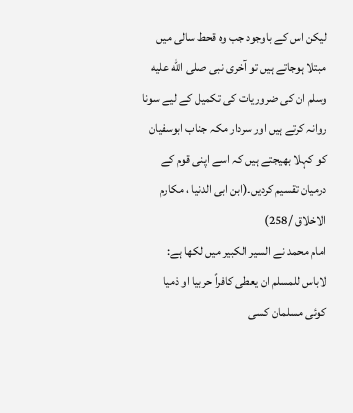لیکن اس کے باوجود جب وہ قحط سالی میں مبتلا ہوجاتے ہیں تو آخری نبی صلى الله عليه وسلم ان کی ضروریات کی تکمیل کے لیے سونا روانہ کرتے ہیں اور سردار مکہ جناب ابوسفیان کو کہلا بھیجتے ہیں کہ اسے اپنی قوم کے درمیان تقسیم کردیں۔(ابن ابی الدنیا ، مکارم الاخلاق /258)
امام محمد نے السیر الکبیر میں لکھا ہے:
لاباس للمسلم ان یعطی کافراً حربیا او ذمیا
کوئی مسلمان کسی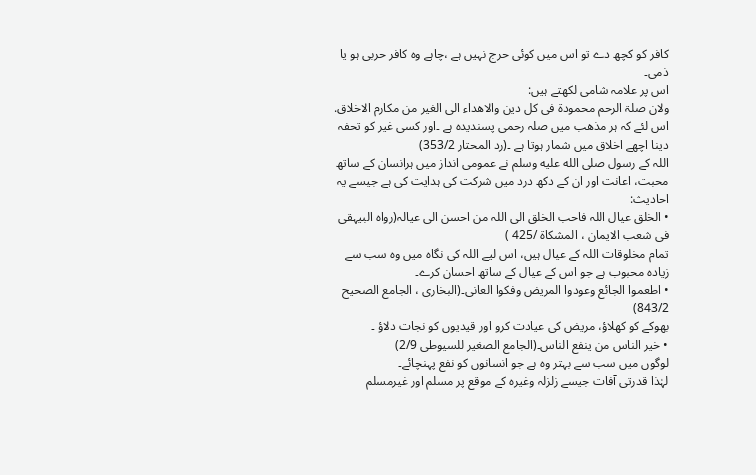کافر کو کچھ دے تو اس میں کوئی حرج نہیں ہے ،چاہے وہ کافر حربی ہو یا ذمی۔
اس پر علامہ شامی لکھتے ہیں:
ولان صلۃ الرحم محمودۃ فی کل دین والاھداء الی الغیر من مکارم الاخلاق.
اس لئے کہ ہر مذھب میں صلہ رحمی پسندیدہ ہے ۔اور کسی غیر کو تحفہ دینا اچھے اخلاق میں شمار ہوتا ہے ۔(رد المحتار 353/2)
اللہ کے رسول صلى الله عليه وسلم نے عمومی انداز میں ہرانسان کے ساتھ محبت، اعانت اور ان کے دکھ درد میں شرکت کی ہدایت کی ہے جیسے یہ احادیث:
• الخلق عیال اللہ فاحب الخلق الی اللہ من احسن الی عیالہ(رواہ البیہقی فی شعب الایمان ، المشکاۃ /425 )
تمام مخلوقات اللہ کے عیال ہیں، اس لیے اللہ کی نگاہ میں وہ سب سے زیادہ محبوب ہے جو اس کے عیال کے ساتھ احسان کرے۔
• اطعموا الجائع وعودوا المریض وفکوا العانی۔(البخاری ، الجامع الصحیح 843/2)
بھوکے کو کھلاؤ، مریض کی عیادت کرو اور قیدیوں کو نجات دلاؤ ۔
• خیر الناس من ینفع الناس۔(الجامع الصغیر للسیوطی 2/9)
لوگوں میں سب سے بہتر وہ ہے جو انسانوں کو نفع پہنچائے۔
لہٰذا قدرتی آفات جیسے زلزلہ وغیرہ کے موقع پر مسلم اور غیرمسلم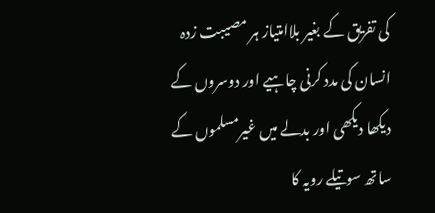کی تفریق کے بغیر بلاامتیاز ہر مصیبت زدہ انسان کی مدد کرنی چاہیے اور دوسروں کے دیکھا دیکھی اور بدلے میں غیرمسلموں کے ساتھ سوتیلے رویہ کا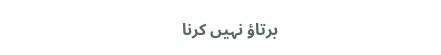برتاؤ نہیں کرنا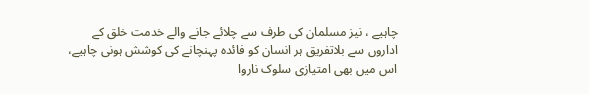چاہیے ، نیز مسلمان کی طرف سے چلائے جانے والے خدمت خلق کے اداروں سے بلاتفریق ہر انسان کو فائدہ پہنچانے کی کوشش ہونی چاہیے، اس میں بھی امتیازی سلوک ناروا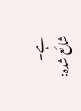ہے۔
شائع شدہ: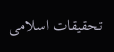تحقیقات اسلامی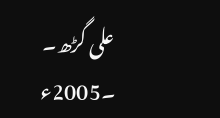علی گڑھ۔ ۔2005ء